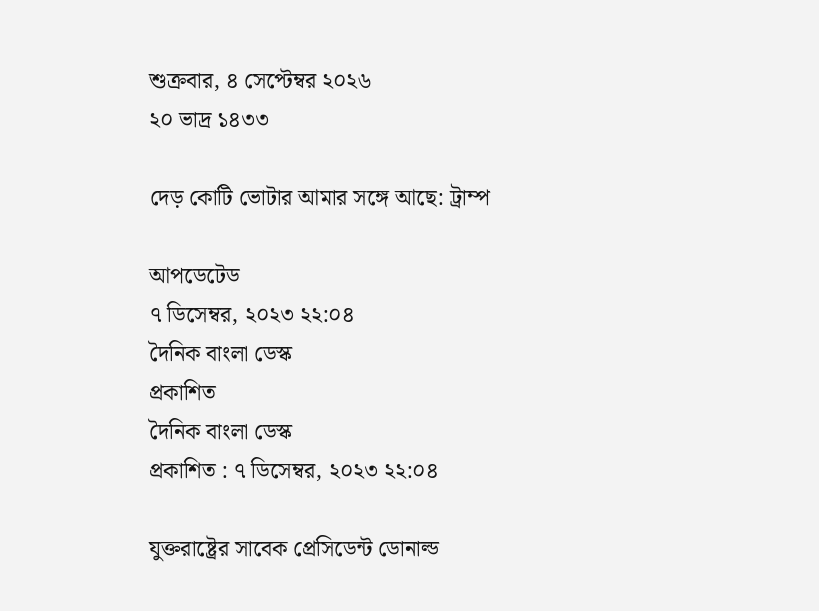শুক্রবার, ৪ সেপ্টেম্বর ২০২৬
২০ ভাদ্র ১৪৩৩

দেড় কোটি ভোটার আমার সঙ্গে আছে: ট্রাম্প

আপডেটেড
৭ ডিসেম্বর, ২০২৩ ২২:০৪
দৈনিক বাংলা ডেস্ক
প্রকাশিত
দৈনিক বাংলা ডেস্ক
প্রকাশিত : ৭ ডিসেম্বর, ২০২৩ ২২:০৪

যুক্তরাষ্ট্রের সাবেক প্রেসিডেন্ট ডোনাল্ড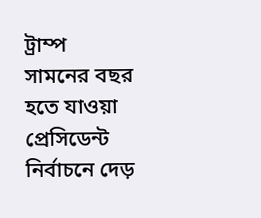ট্রাম্প সামনের বছর হতে যাওয়া প্রেসিডেন্ট নির্বাচনে দেড়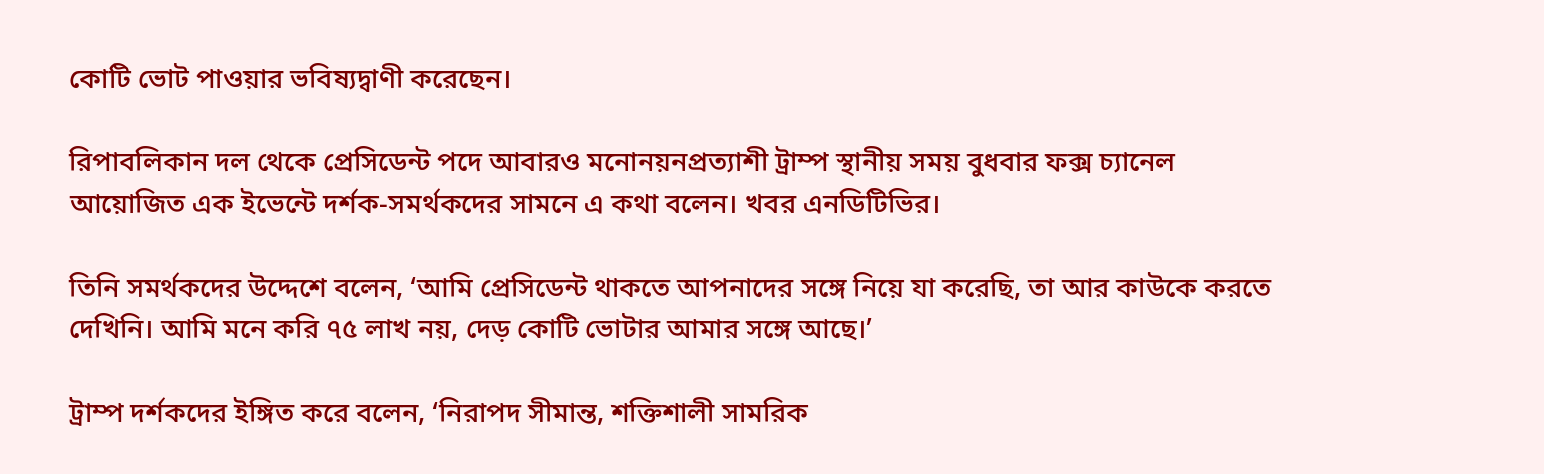কোটি ভোট পাওয়ার ভবিষ্যদ্বাণী করেছেন।

রিপাবলিকান দল থেকে প্রেসিডেন্ট পদে আবারও মনোনয়নপ্রত্যাশী ট্রাম্প স্থানীয় সময় বুধবার ফক্স চ্যানেল আয়োজিত এক ইভেন্টে দর্শক-সমর্থকদের সামনে এ কথা বলেন। খবর এনডিটিভির।

তিনি সমর্থকদের উদ্দেশে বলেন, ‘আমি প্রেসিডেন্ট থাকতে আপনাদের সঙ্গে নিয়ে যা করেছি, তা আর কাউকে করতে দেখিনি। আমি মনে করি ৭৫ লাখ নয়, দেড় কোটি ভোটার আমার সঙ্গে আছে।’

ট্রাম্প দর্শকদের ইঙ্গিত করে বলেন, ‘নিরাপদ সীমান্ত, শক্তিশালী সামরিক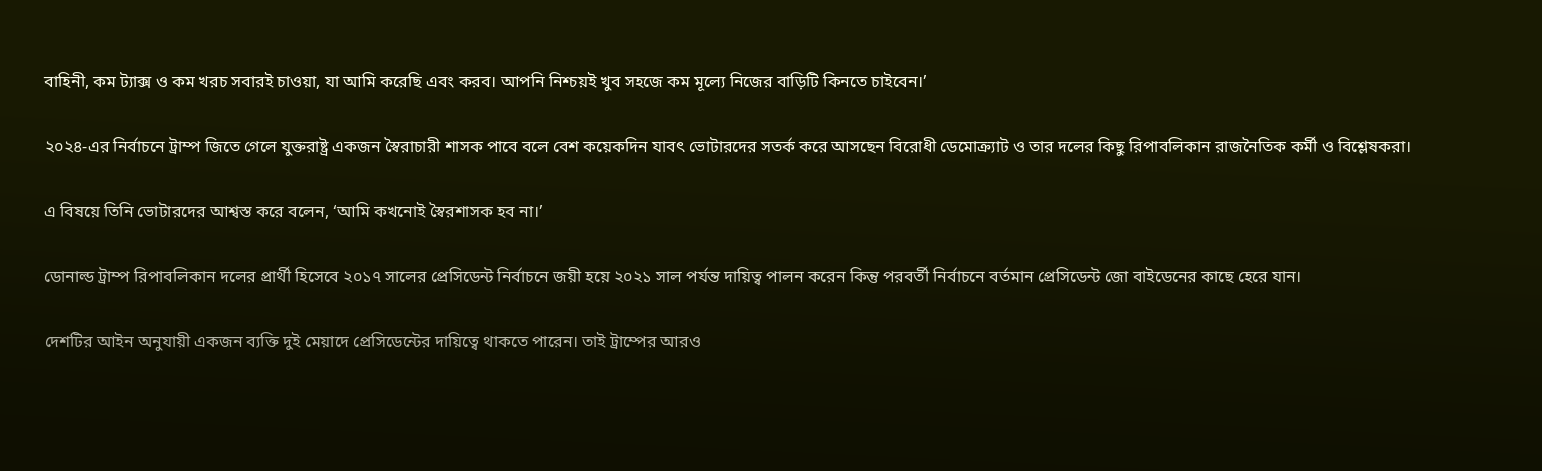বাহিনী, কম ট্যাক্স ও কম খরচ সবারই চাওয়া, যা আমি করেছি এবং করব। আপনি নিশ্চয়ই খুব সহজে কম মূল্যে নিজের বাড়িটি কিনতে চাইবেন।’

২০২৪-এর নির্বাচনে ট্রাম্প জিতে গেলে যুক্তরাষ্ট্র একজন স্বৈরাচারী শাসক পাবে বলে বেশ কয়েকদিন যাবৎ ভোটারদের সতর্ক করে আসছেন বিরোধী ডেমোক্র্যাট ও তার দলের কিছু রিপাবলিকান রাজনৈতিক কর্মী ও বিশ্লেষকরা।

এ বিষয়ে তিনি ভোটারদের আশ্বস্ত করে বলেন, ‘আমি কখনোই স্বৈরশাসক হব না।’

ডোনাল্ড ট্রাম্প রিপাবলিকান দলের প্রার্থী হিসেবে ২০১৭ সালের প্রেসিডেন্ট নির্বাচনে জয়ী হয়ে ২০২১ সাল পর্যন্ত দায়িত্ব পালন করেন কিন্তু পরবর্তী নির্বাচনে বর্তমান প্রেসিডেন্ট জো বাইডেনের কাছে হেরে যান।

দেশটির আইন অনুযায়ী একজন ব্যক্তি দুই মেয়াদে প্রেসিডেন্টের দায়িত্বে থাকতে পারেন। তাই ট্রাম্পের আরও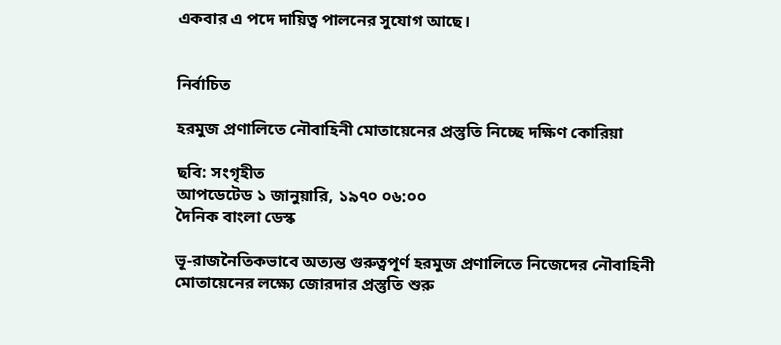একবার এ পদে দায়িত্ব পালনের সুযোগ আছে।


নির্বাচিত

হরমুজ প্রণালিতে নৌবাহিনী মোতায়েনের প্রস্তুতি নিচ্ছে দক্ষিণ কোরিয়া

ছবি: সংগৃহীত
আপডেটেড ১ জানুয়ারি, ১৯৭০ ০৬:০০
দৈনিক বাংলা ডেস্ক

ভূ-রাজনৈতিকভাবে অত্যন্ত গুরুত্বপূর্ণ হরমুজ প্রণালিতে নিজেদের নৌবাহিনী মোতায়েনের লক্ষ্যে জোরদার প্রস্তুতি শুরু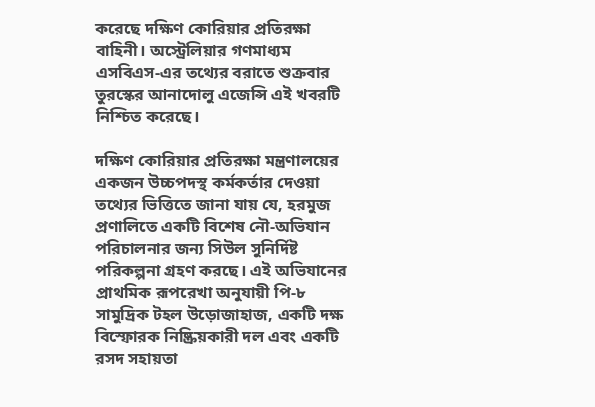করেছে দক্ষিণ কোরিয়ার প্রতিরক্ষা বাহিনী। অস্ট্রেলিয়ার গণমাধ্যম এসবিএস-এর তথ্যের বরাতে শুক্রবার তুরস্কের আনাদোলু এজেন্সি এই খবরটি নিশ্চিত করেছে।

দক্ষিণ কোরিয়ার প্রতিরক্ষা মন্ত্রণালয়ের একজন উচ্চপদস্থ কর্মকর্তার দেওয়া তথ্যের ভিত্তিতে জানা যায় যে, হরমুজ প্রণালিতে একটি বিশেষ নৌ-অভিযান পরিচালনার জন্য সিউল সুনির্দিষ্ট পরিকল্পনা গ্রহণ করছে। এই অভিযানের প্রাথমিক রূপরেখা অনুযায়ী পি-৮ সামুদ্রিক টহল উড়োজাহাজ, একটি দক্ষ বিস্ফোরক নিষ্ক্রিয়কারী দল এবং একটি রসদ সহায়তা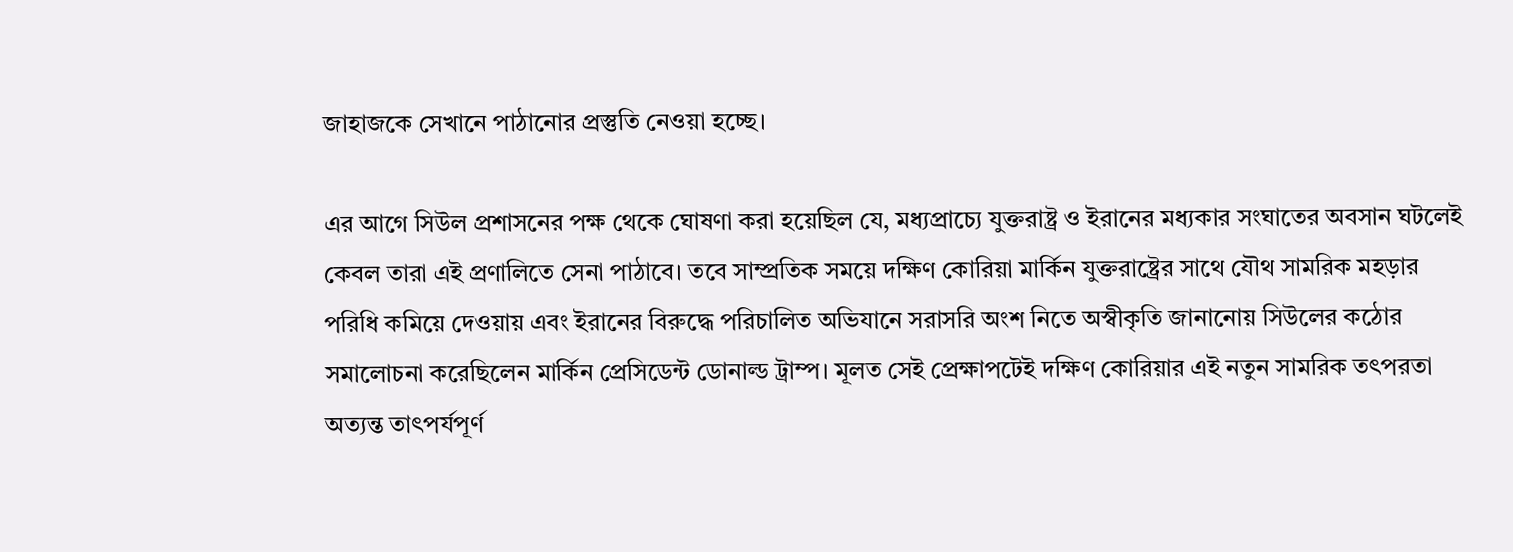জাহাজকে সেখানে পাঠানোর প্রস্তুতি নেওয়া হচ্ছে।

এর আগে সিউল প্রশাসনের পক্ষ থেকে ঘোষণা করা হয়েছিল যে, মধ্যপ্রাচ্যে যুক্তরাষ্ট্র ও ইরানের মধ্যকার সংঘাতের অবসান ঘটলেই কেবল তারা এই প্রণালিতে সেনা পাঠাবে। তবে সাম্প্রতিক সময়ে দক্ষিণ কোরিয়া মার্কিন যুক্তরাষ্ট্রের সাথে যৌথ সামরিক মহড়ার পরিধি কমিয়ে দেওয়ায় এবং ইরানের বিরুদ্ধে পরিচালিত অভিযানে সরাসরি অংশ নিতে অস্বীকৃতি জানানোয় সিউলের কঠোর সমালোচনা করেছিলেন মার্কিন প্রেসিডেন্ট ডোনাল্ড ট্রাম্প। মূলত সেই প্রেক্ষাপটেই দক্ষিণ কোরিয়ার এই নতুন সামরিক তৎপরতা অত্যন্ত তাৎপর্যপূর্ণ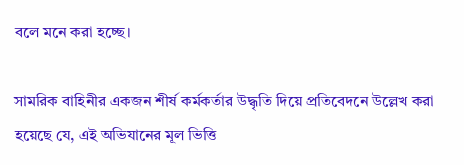বলে মনে করা হচ্ছে।

সামরিক বাহিনীর একজন শীর্ষ কর্মকর্তার উদ্ধৃতি দিয়ে প্রতিবেদনে উল্লেখ করা হয়েছে যে, এই অভিযানের মূল ভিত্তি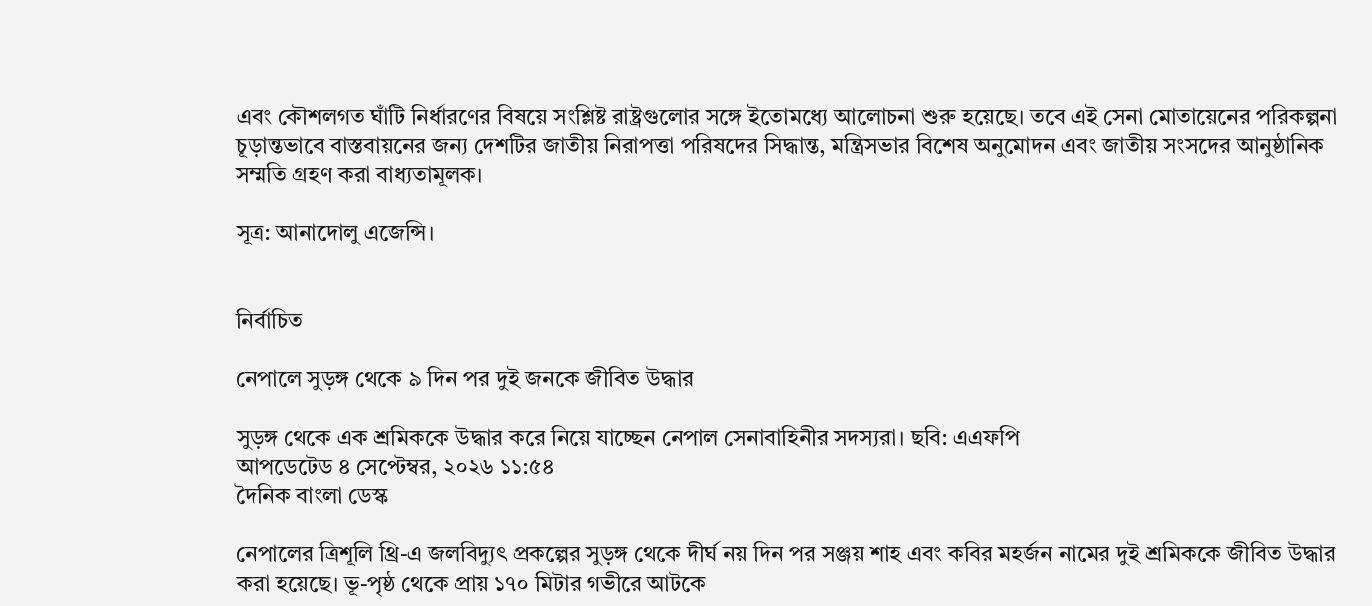এবং কৌশলগত ঘাঁটি নির্ধারণের বিষয়ে সংশ্লিষ্ট রাষ্ট্রগুলোর সঙ্গে ইতোমধ্যে আলোচনা শুরু হয়েছে। তবে এই সেনা মোতায়েনের পরিকল্পনা চূড়ান্তভাবে বাস্তবায়নের জন্য দেশটির জাতীয় নিরাপত্তা পরিষদের সিদ্ধান্ত, মন্ত্রিসভার বিশেষ অনুমোদন এবং জাতীয় সংসদের আনুষ্ঠানিক সম্মতি গ্রহণ করা বাধ্যতামূলক।

সূত্র: আনাদোলু এজেন্সি।


নির্বাচিত

নেপালে সুড়ঙ্গ থেকে ৯ দিন পর দুই জনকে জীবিত উদ্ধার

সুড়ঙ্গ থেকে এক শ্রমিককে উদ্ধার করে নিয়ে যাচ্ছেন নেপাল সেনাবাহিনীর সদস্যরা। ছবি: এএফপি
আপডেটেড ৪ সেপ্টেম্বর, ২০২৬ ১১:৫৪
দৈনিক বাংলা ডেস্ক

নেপালের ত্রিশূলি থ্রি-এ জলবিদ্যুৎ প্রকল্পের সুড়ঙ্গ থেকে দীর্ঘ নয় দিন পর সঞ্জয় শাহ এবং কবির মহর্জন নামের দুই শ্রমিককে জীবিত উদ্ধার করা হয়েছে। ভূ-পৃষ্ঠ থেকে প্রায় ১৭০ মিটার গভীরে আটকে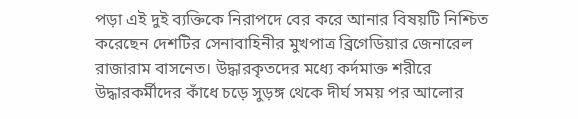পড়া এই দুই ব্যক্তিকে নিরাপদে বের করে আনার বিষয়টি নিশ্চিত করেছেন দেশটির সেনাবাহিনীর মুখপাত্র ব্রিগেডিয়ার জেনারেল রাজারাম বাসনেত। উদ্ধারকৃতদের মধ্যে কর্দমাক্ত শরীরে উদ্ধারকর্মীদের কাঁধে চড়ে সুড়ঙ্গ থেকে দীর্ঘ সময় পর আলোর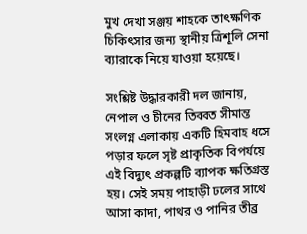মুখ দেখা সঞ্জয় শাহকে তাৎক্ষণিক চিকিৎসার জন্য স্থানীয় ত্রিশূলি সেনা ব্যারাকে নিয়ে যাওয়া হয়েছে।

সংশ্লিষ্ট উদ্ধারকারী দল জানায়, নেপাল ও চীনের তিব্বত সীমান্ত সংলগ্ন এলাকায় একটি হিমবাহ ধসে পড়ার ফলে সৃষ্ট প্রাকৃতিক বিপর্যয়ে এই বিদ্যুৎ প্রকল্পটি ব্যাপক ক্ষতিগ্রস্ত হয়। সেই সময় পাহাড়ী ঢলের সাথে আসা কাদা, পাথর ও পানির তীব্র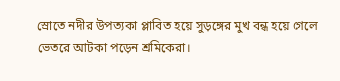স্রোতে নদীর উপত্যকা প্লাবিত হয়ে সুড়ঙ্গের মুখ বন্ধ হয়ে গেলে ভেতরে আটকা পড়েন শ্রমিকেরা।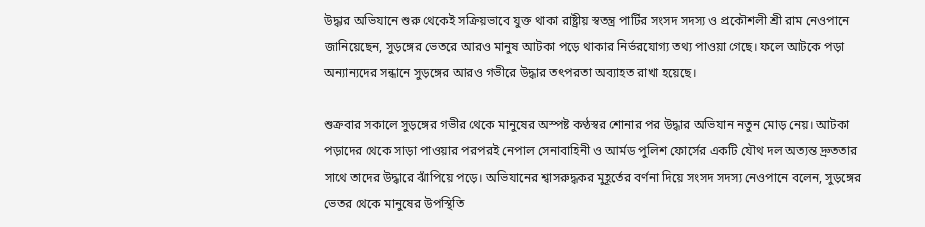উদ্ধার অভিযানে শুরু থেকেই সক্রিয়ভাবে যুক্ত থাকা রাষ্ট্রীয় স্বতন্ত্র পার্টির সংসদ সদস্য ও প্রকৌশলী শ্রী রাম নেওপানে জানিয়েছেন, সুড়ঙ্গের ভেতরে আরও মানুষ আটকা পড়ে থাকার নির্ভরযোগ্য তথ্য পাওয়া গেছে। ফলে আটকে পড়া অন্যান্যদের সন্ধানে সুড়ঙ্গের আরও গভীরে উদ্ধার তৎপরতা অব্যাহত রাখা হয়েছে।

শুক্রবার সকালে সুড়ঙ্গের গভীর থেকে মানুষের অস্পষ্ট কণ্ঠস্বর শোনার পর উদ্ধার অভিযান নতুন মোড় নেয়। আটকা পড়াদের থেকে সাড়া পাওয়ার পরপরই নেপাল সেনাবাহিনী ও আর্মড পুলিশ ফোর্সের একটি যৌথ দল অত্যন্ত দ্রুততার সাথে তাদের উদ্ধারে ঝাঁপিয়ে পড়ে। অভিযানের শ্বাসরুদ্ধকর মুহূর্তের বর্ণনা দিয়ে সংসদ সদস্য নেওপানে বলেন, সুড়ঙ্গের ভেতর থেকে মানুষের উপস্থিতি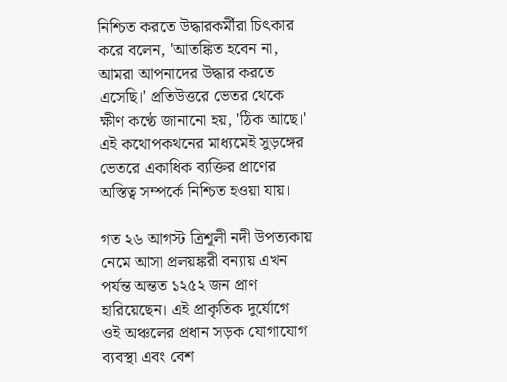নিশ্চিত করতে উদ্ধারকর্মীরা চিৎকার করে বলেন, 'আতঙ্কিত হবেন না, আমরা আপনাদের উদ্ধার করতে এসেছি।' প্রতিউত্তরে ভেতর থেকে ক্ষীণ কণ্ঠে জানানো হয়, 'ঠিক আছে।' এই কথোপকথনের মাধ্যমেই সুড়ঙ্গের ভেতরে একাধিক ব্যক্তির প্রাণের অস্তিত্ব সম্পর্কে নিশ্চিত হওয়া যায়।

গত ২৬ আগস্ট ত্রিশূলী নদী উপত্যকায় নেমে আসা প্রলয়ঙ্করী বন্যায় এখন পর্যন্ত অন্তত ১২৫২ জন প্রাণ হারিয়েছেন। এই প্রাকৃতিক দুর্যোগে ওই অঞ্চলের প্রধান সড়ক যোগাযোগ ব্যবস্থা এবং বেশ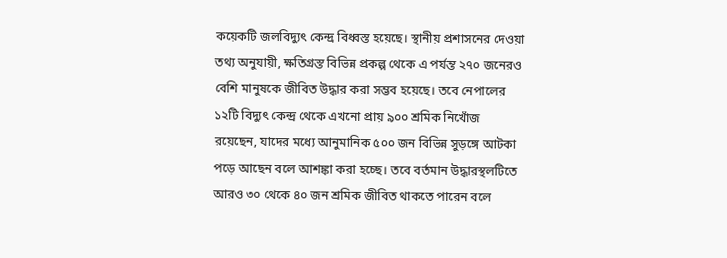কয়েকটি জলবিদ্যুৎ কেন্দ্র বিধ্বস্ত হয়েছে। স্থানীয় প্রশাসনের দেওয়া তথ্য অনুযায়ী, ক্ষতিগ্রস্ত বিভিন্ন প্রকল্প থেকে এ পর্যন্ত ২৭০ জনেরও বেশি মানুষকে জীবিত উদ্ধার করা সম্ভব হয়েছে। তবে নেপালের ১২টি বিদ্যুৎ কেন্দ্র থেকে এখনো প্রায় ৯০০ শ্রমিক নিখোঁজ রয়েছেন, যাদের মধ্যে আনুমানিক ৫০০ জন বিভিন্ন সুড়ঙ্গে আটকা পড়ে আছেন বলে আশঙ্কা করা হচ্ছে। তবে বর্তমান উদ্ধারস্থলটিতে আরও ৩০ থেকে ৪০ জন শ্রমিক জীবিত থাকতে পারেন বলে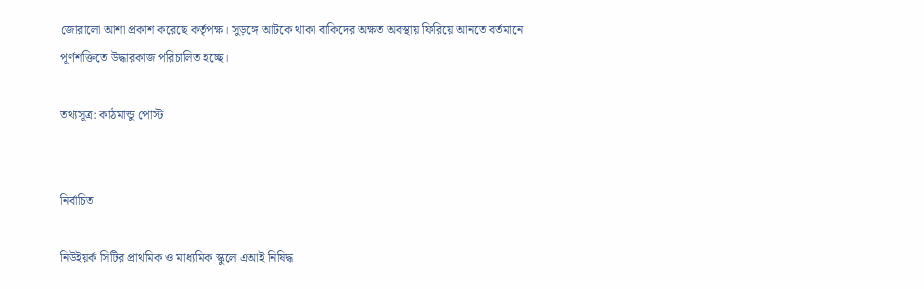জোরালো আশা প্রকাশ করেছে কর্তৃপক্ষ। সুড়ঙ্গে আটকে থাকা বাকিদের অক্ষত অবস্থায় ফিরিয়ে আনতে বর্তমানে পূর্ণশক্তিতে উদ্ধারকাজ পরিচালিত হচ্ছে।

তথ্যসূত্র: কাঠমান্ডু পোস্ট


নির্বাচিত

নিউইয়র্ক সিটির প্রাথমিক ও মাধ্যমিক স্কুলে এআই নিষিদ্ধ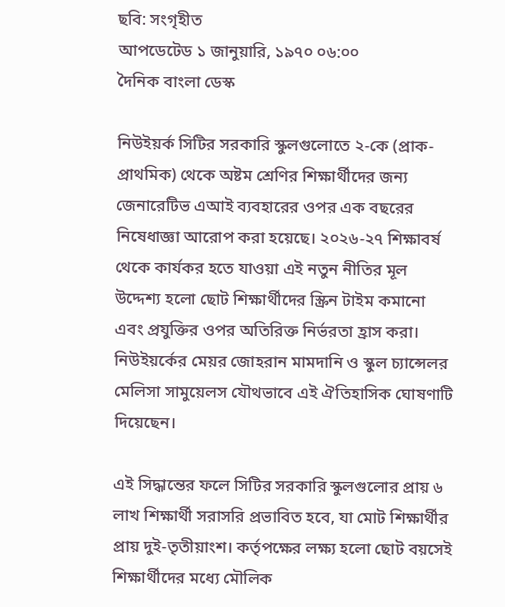ছবি: সংগৃহীত
আপডেটেড ১ জানুয়ারি, ১৯৭০ ০৬:০০
দৈনিক বাংলা ডেস্ক

নিউইয়র্ক সিটির সরকারি স্কুলগুলোতে ২-কে (প্রাক-প্রাথমিক) থেকে অষ্টম শ্রেণির শিক্ষার্থীদের জন্য জেনারেটিভ এআই ব্যবহারের ওপর এক বছরের নিষেধাজ্ঞা আরোপ করা হয়েছে। ২০২৬-২৭ শিক্ষাবর্ষ থেকে কার্যকর হতে যাওয়া এই নতুন নীতির মূল উদ্দেশ্য হলো ছোট শিক্ষার্থীদের স্ক্রিন টাইম কমানো এবং প্রযুক্তির ওপর অতিরিক্ত নির্ভরতা হ্রাস করা। নিউইয়র্কের মেয়র জোহরান মামদানি ও স্কুল চ্যান্সেলর মেলিসা সামুয়েলস যৌথভাবে এই ঐতিহাসিক ঘোষণাটি দিয়েছেন।

এই সিদ্ধান্তের ফলে সিটির সরকারি স্কুলগুলোর প্রায় ৬ লাখ শিক্ষার্থী সরাসরি প্রভাবিত হবে, যা মোট শিক্ষার্থীর প্রায় দুই-তৃতীয়াংশ। কর্তৃপক্ষের লক্ষ্য হলো ছোট বয়সেই শিক্ষার্থীদের মধ্যে মৌলিক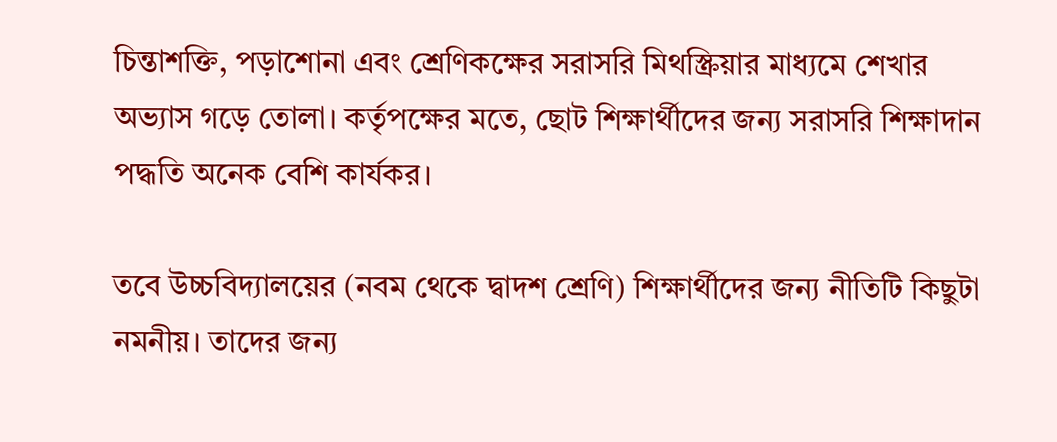চিন্তাশক্তি, পড়াশোনা এবং শ্রেণিকক্ষের সরাসরি মিথস্ক্রিয়ার মাধ্যমে শেখার অভ্যাস গড়ে তোলা। কর্তৃপক্ষের মতে, ছোট শিক্ষার্থীদের জন্য সরাসরি শিক্ষাদান পদ্ধতি অনেক বেশি কার্যকর।

তবে উচ্চবিদ্যালয়ের (নবম থেকে দ্বাদশ শ্রেণি) শিক্ষার্থীদের জন্য নীতিটি কিছুটা নমনীয়। তাদের জন্য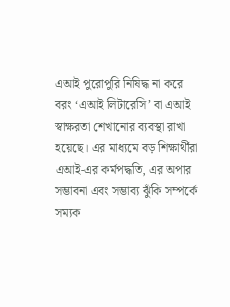এআই পুরোপুরি নিষিদ্ধ না করে বরং ‘এআই লিটারেসি’ বা এআই স্বাক্ষরতা শেখানোর ব্যবস্থা রাখা হয়েছে। এর মাধ্যমে বড় শিক্ষার্থীরা এআই-এর কর্মপদ্ধতি, এর অপার সম্ভাবনা এবং সম্ভাব্য ঝুঁকি সম্পর্কে সম্যক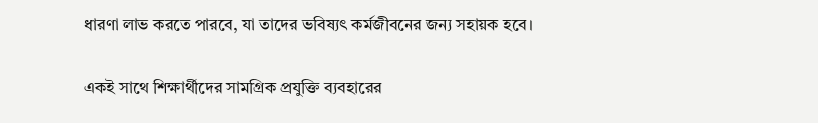ধারণা লাভ করতে পারবে, যা তাদের ভবিষ্যৎ কর্মজীবনের জন্য সহায়ক হবে।

একই সাথে শিক্ষার্থীদের সামগ্রিক প্রযুক্তি ব্যবহারের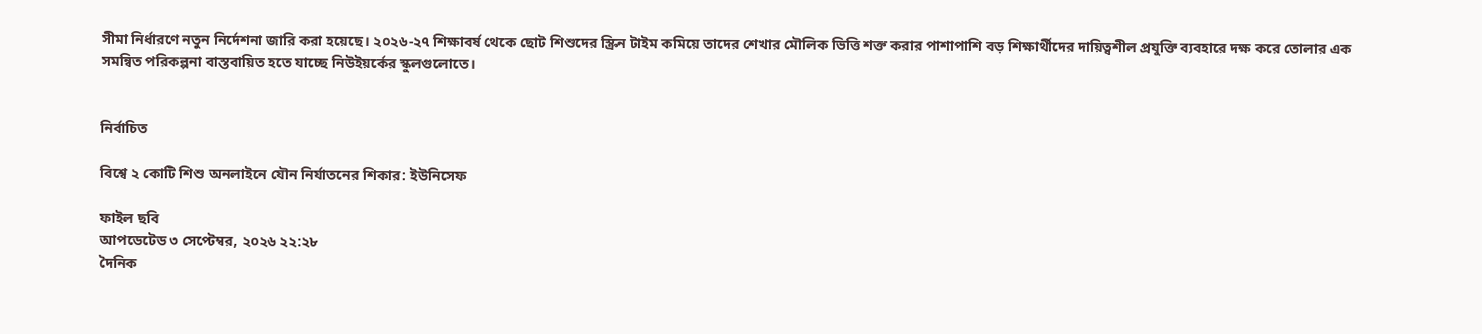সীমা নির্ধারণে নতুন নির্দেশনা জারি করা হয়েছে। ২০২৬-২৭ শিক্ষাবর্ষ থেকে ছোট শিশুদের স্ক্রিন টাইম কমিয়ে তাদের শেখার মৌলিক ভিত্তি শক্ত করার পাশাপাশি বড় শিক্ষার্থীদের দায়িত্বশীল প্রযুক্তি ব্যবহারে দক্ষ করে তোলার এক সমন্বিত পরিকল্পনা বাস্তবায়িত হতে যাচ্ছে নিউইয়র্কের স্কুলগুলোতে।


নির্বাচিত

বিশ্বে ২ কোটি শিশু অনলাইনে যৌন নির্যাতনের শিকার: ইউনিসেফ

ফাইল ছবি
আপডেটেড ৩ সেপ্টেম্বর, ২০২৬ ২২:২৮
দৈনিক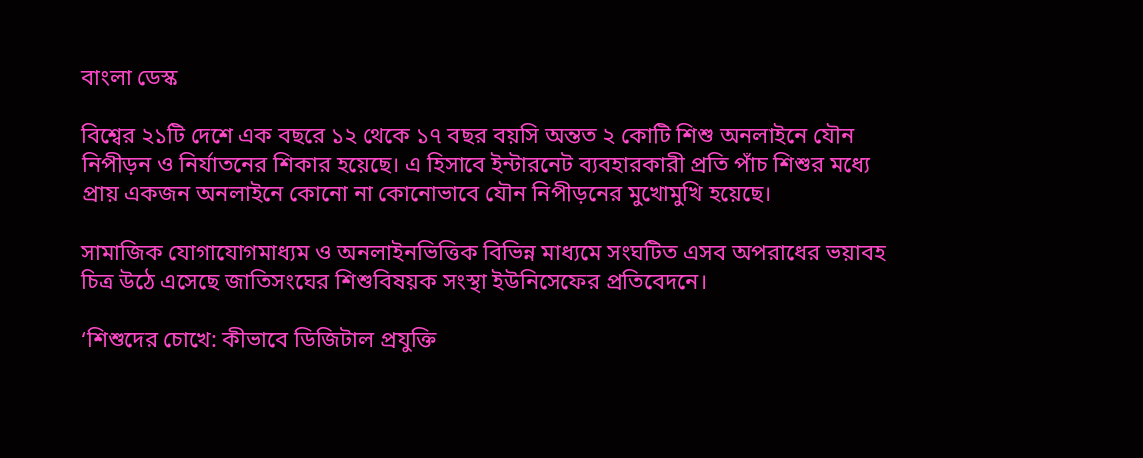বাংলা ডেস্ক

বিশ্বের ২১টি দেশে এক বছরে ১২ থেকে ১৭ বছর বয়সি অন্তত ২ কোটি শিশু অনলাইনে যৌন নিপীড়ন ও নির্যাতনের শিকার হয়েছে। এ হিসাবে ইন্টারনেট ব্যবহারকারী প্রতি পাঁচ শিশুর মধ্যে প্রায় একজন অনলাইনে কোনো না কোনোভাবে যৌন নিপীড়নের মুখোমুখি হয়েছে।

সামাজিক যোগাযোগমাধ্যম ও অনলাইনভিত্তিক বিভিন্ন মাধ্যমে সংঘটিত এসব অপরাধের ভয়াবহ চিত্র উঠে এসেছে জাতিসংঘের শিশুবিষয়ক সংস্থা ইউনিসেফের প্রতিবেদনে।

‘শিশুদের চোখে: কীভাবে ডিজিটাল প্রযুক্তি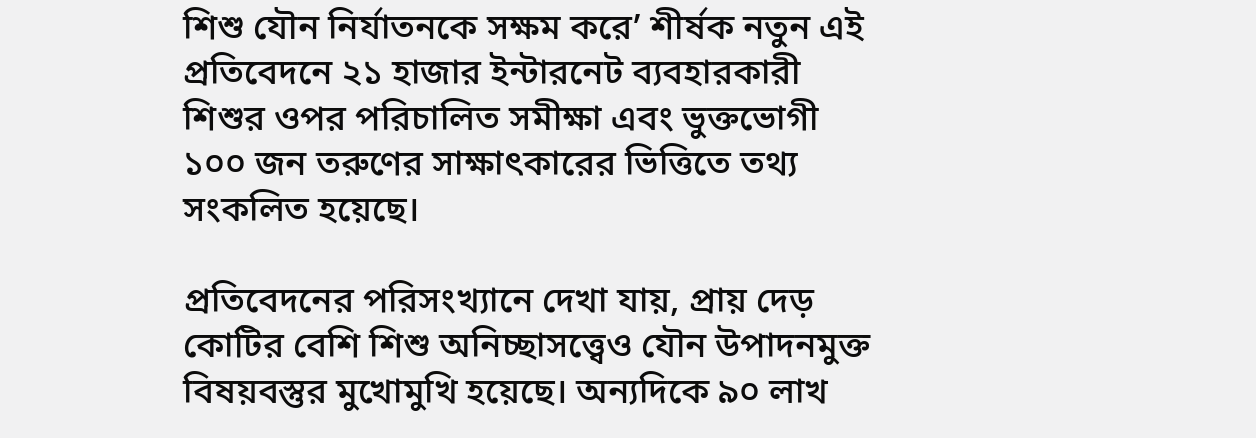শিশু যৌন নির্যাতনকে সক্ষম করে’ শীর্ষক নতুন এই প্রতিবেদনে ২১ হাজার ইন্টারনেট ব্যবহারকারী শিশুর ওপর পরিচালিত সমীক্ষা এবং ভুক্তভোগী ১০০ জন তরুণের সাক্ষাৎকারের ভিত্তিতে তথ্য সংকলিত হয়েছে।

প্রতিবেদনের পরিসংখ্যানে দেখা যায়, প্রায় দেড় কোটির বেশি শিশু অনিচ্ছাসত্ত্বেও যৌন উপাদনমুক্ত বিষয়বস্তুর মুখোমুখি হয়েছে। অন্যদিকে ৯০ লাখ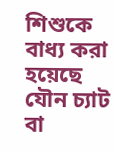শিশুকে বাধ্য করা হয়েছে যৌন চ্যাট বা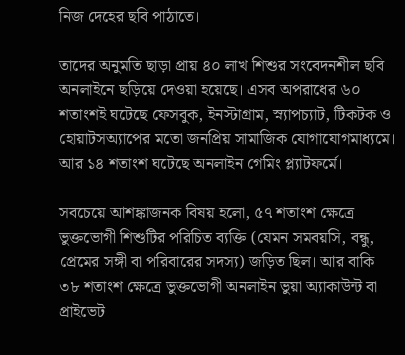নিজ দেহের ছবি পাঠাতে।

তাদের অনুমতি ছাড়া প্রায় ৪০ লাখ শিশুর সংবেদনশীল ছবি অনলাইনে ছড়িয়ে দেওয়া হয়েছে। এসব অপরাধের ৬০ শতাংশই ঘটেছে ফেসবুক, ইনস্টাগ্রাম, স্ন্যাপচ্যাট, টিকটক ও হোয়াটসঅ্যাপের মতো জনপ্রিয় সামাজিক যোগাযোগমাধ্যমে। আর ১৪ শতাংশ ঘটেছে অনলাইন গেমিং প্ল্যাটফর্মে।

সবচেয়ে আশঙ্কাজনক বিষয় হলো, ৫৭ শতাংশ ক্ষেত্রে ভুক্তভোগী শিশুটির পরিচিত ব্যক্তি (যেমন সমবয়সি, বন্ধু, প্রেমের সঙ্গী বা পরিবারের সদস্য) জড়িত ছিল। আর বাকি ৩৮ শতাংশ ক্ষেত্রে ভুক্তভোগী অনলাইন ভুয়া অ্যাকাউন্ট বা প্রাইভেট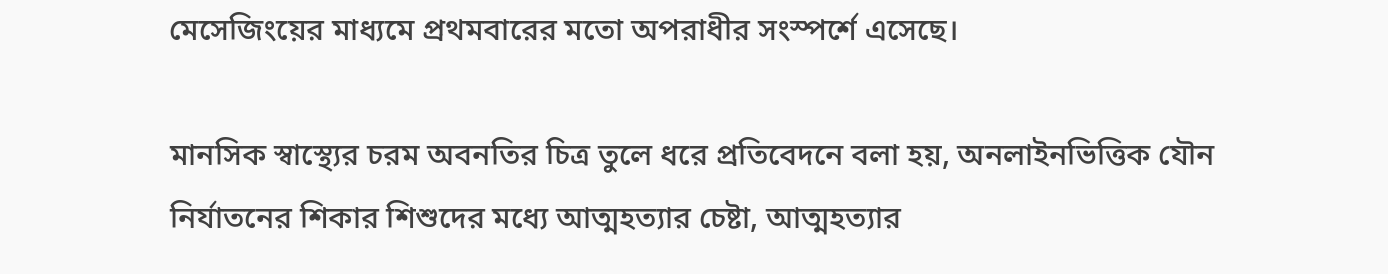মেসেজিংয়ের মাধ্যমে প্রথমবারের মতো অপরাধীর সংস্পর্শে এসেছে।

মানসিক স্বাস্থ্যের চরম অবনতির চিত্র তুলে ধরে প্রতিবেদনে বলা হয়, অনলাইনভিত্তিক যৌন নির্যাতনের শিকার শিশুদের মধ্যে আত্মহত্যার চেষ্টা, আত্মহত্যার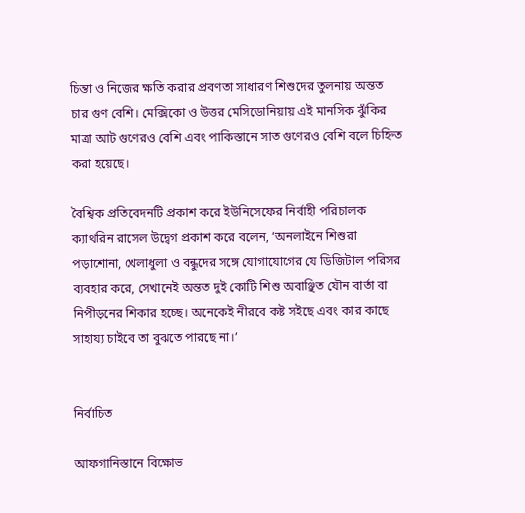চিন্তা ও নিজের ক্ষতি করার প্রবণতা সাধারণ শিশুদের তুলনায় অন্তত চার গুণ বেশি। মেক্সিকো ও উত্তর মেসিডোনিয়ায় এই মানসিক ঝুঁকির মাত্রা আট গুণেরও বেশি এবং পাকিস্তানে সাত গুণেরও বেশি বলে চিহ্নিত করা হয়েছে।

বৈশ্বিক প্রতিবেদনটি প্রকাশ করে ইউনিসেফের নির্বাহী পরিচালক ক্যাথরিন রাসেল উদ্বেগ প্রকাশ করে বলেন, ‘অনলাইনে শিশুরা পড়াশোনা, খেলাধুলা ও বন্ধুদের সঙ্গে যোগাযোগের যে ডিজিটাল পরিসর ব্যবহার করে, সেখানেই অন্তত দুই কোটি শিশু অবাঞ্ছিত যৌন বার্তা বা নিপীড়নের শিকার হচ্ছে। অনেকেই নীরবে কষ্ট সইছে এবং কার কাছে সাহায্য চাইবে তা বুঝতে পারছে না।’


নির্বাচিত

আফগানিস্তানে বিক্ষোভ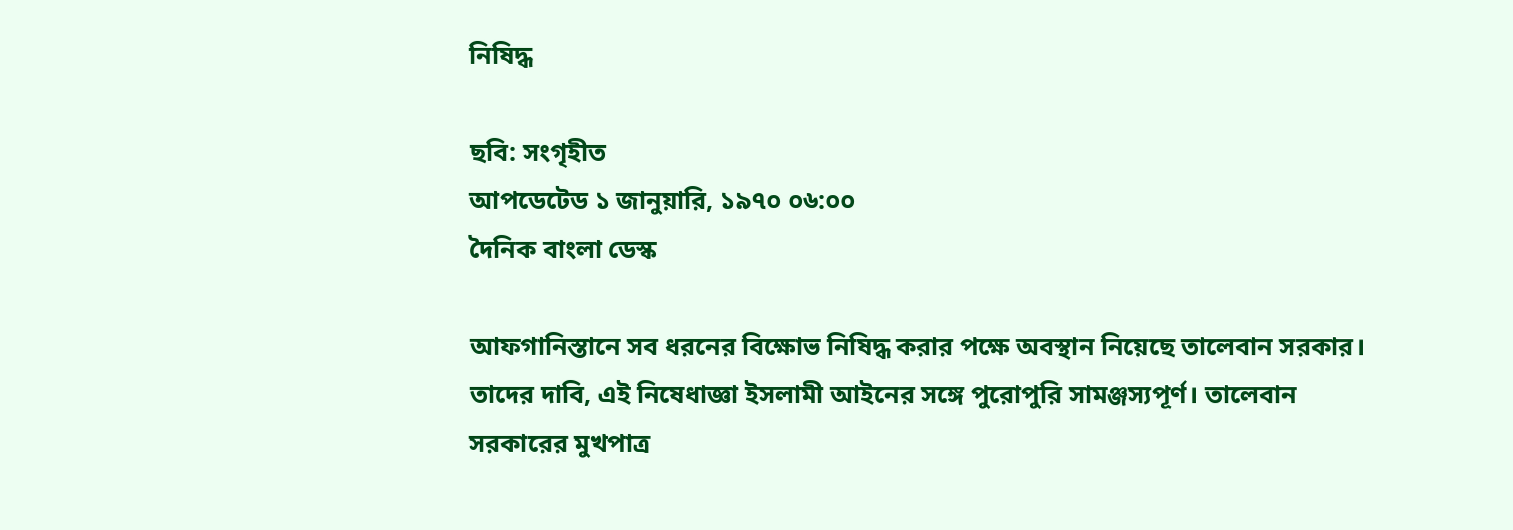নিষিদ্ধ

ছবি: সংগৃহীত
আপডেটেড ১ জানুয়ারি, ১৯৭০ ০৬:০০
দৈনিক বাংলা ডেস্ক

আফগানিস্তানে সব ধরনের বিক্ষোভ নিষিদ্ধ করার পক্ষে অবস্থান নিয়েছে তালেবান সরকার। তাদের দাবি, এই নিষেধাজ্ঞা ইসলামী আইনের সঙ্গে পুরোপুরি সামঞ্জস্যপূর্ণ। তালেবান সরকারের মুখপাত্র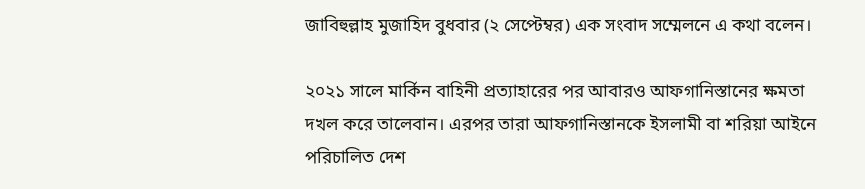জাবিহুল্লাহ মুজাহিদ বুধবার (২ সেপ্টেম্বর) এক সংবাদ সম্মেলনে এ কথা বলেন।

২০২১ সালে মার্কিন বাহিনী প্রত্যাহারের পর আবারও আফগানিস্তানের ক্ষমতা দখল করে তালেবান। এরপর তারা আফগানিস্তানকে ইসলামী বা শরিয়া আইনে পরিচালিত দেশ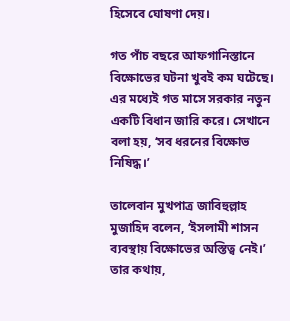হিসেবে ঘোষণা দেয়।

গত পাঁচ বছরে আফগানিস্তানে বিক্ষোভের ঘটনা খুবই কম ঘটেছে। এর মধ্যেই গত মাসে সরকার নতুন একটি বিধান জারি করে। সেখানে বলা হয়, ‘সব ধরনের বিক্ষোভ নিষিদ্ধ।’

তালেবান মুখপাত্র জাবিহুল্লাহ মুজাহিদ বলেন, ‘ইসলামী শাসন ব্যবস্থায় বিক্ষোভের অস্তিত্ব নেই।’ তার কথায়,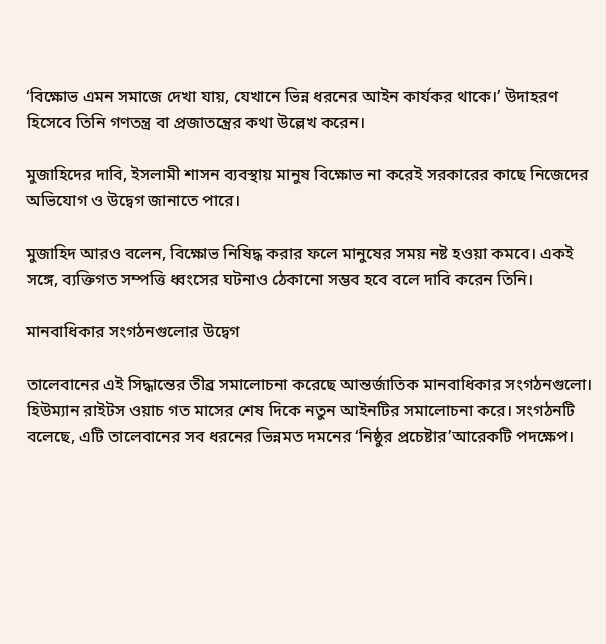‘বিক্ষোভ এমন সমাজে দেখা যায়, যেখানে ভিন্ন ধরনের আইন কার্যকর থাকে।’ উদাহরণ হিসেবে তিনি গণতন্ত্র বা প্রজাতন্ত্রের কথা উল্লেখ করেন।

মুজাহিদের দাবি, ইসলামী শাসন ব্যবস্থায় মানুষ বিক্ষোভ না করেই সরকারের কাছে নিজেদের অভিযোগ ও উদ্বেগ জানাতে পারে।

মুজাহিদ আরও বলেন, বিক্ষোভ নিষিদ্ধ করার ফলে মানুষের সময় নষ্ট হওয়া কমবে। একই সঙ্গে, ব্যক্তিগত সম্পত্তি ধ্বংসের ঘটনাও ঠেকানো সম্ভব হবে বলে দাবি করেন তিনি।

মানবাধিকার সংগঠনগুলোর উদ্বেগ

তালেবানের এই সিদ্ধান্তের তীব্র সমালোচনা করেছে আন্তর্জাতিক মানবাধিকার সংগঠনগুলো। হিউম্যান রাইটস ওয়াচ গত মাসের শেষ দিকে নতুন আইনটির সমালোচনা করে। সংগঠনটি বলেছে, এটি তালেবানের সব ধরনের ভিন্নমত দমনের ‘নিষ্ঠুর প্রচেষ্টার’আরেকটি পদক্ষেপ।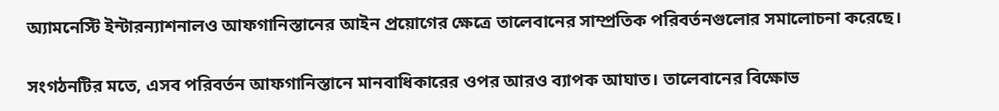অ্যামনেস্টি ইন্টারন্যাশনালও আফগানিস্তানের আইন প্রয়োগের ক্ষেত্রে তালেবানের সাম্প্রতিক পরিবর্তনগুলোর সমালোচনা করেছে।

সংগঠনটির মতে, এসব পরিবর্তন আফগানিস্তানে মানবাধিকারের ওপর আরও ব্যাপক আঘাত। তালেবানের বিক্ষোভ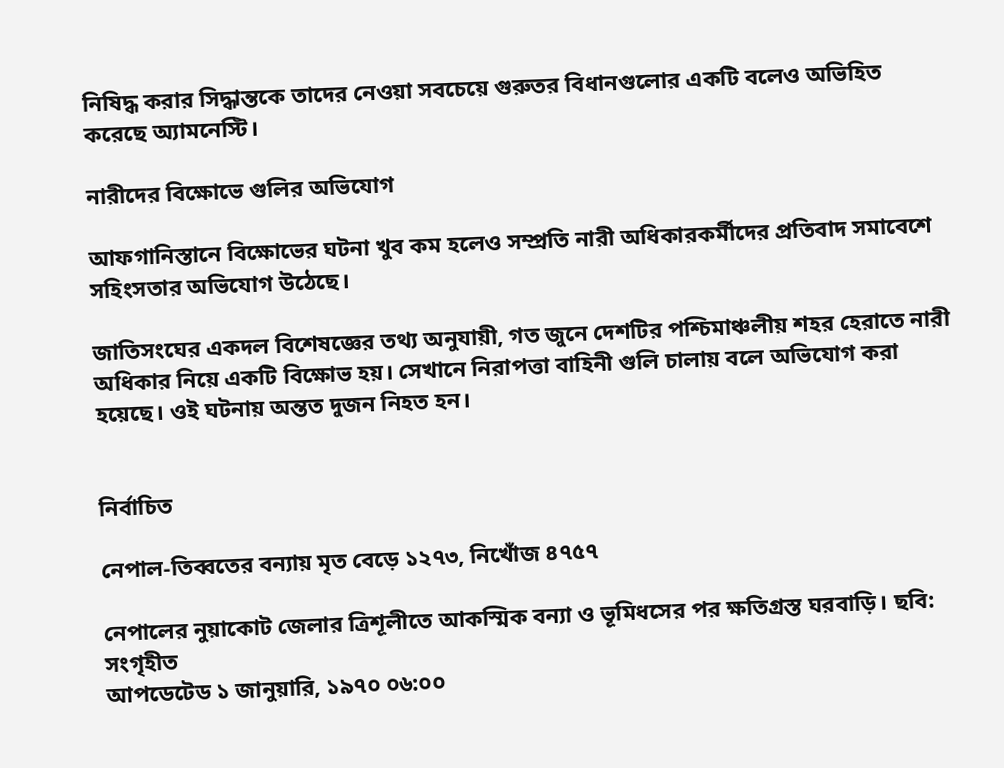নিষিদ্ধ করার সিদ্ধান্তকে তাদের নেওয়া সবচেয়ে গুরুতর বিধানগুলোর একটি বলেও অভিহিত করেছে অ্যামনেস্টি।

নারীদের বিক্ষোভে গুলির অভিযোগ

আফগানিস্তানে বিক্ষোভের ঘটনা খুব কম হলেও সম্প্রতি নারী অধিকারকর্মীদের প্রতিবাদ সমাবেশে সহিংসতার অভিযোগ উঠেছে।

জাতিসংঘের একদল বিশেষজ্ঞের তথ্য অনুযায়ী, গত জুনে দেশটির পশ্চিমাঞ্চলীয় শহর হেরাতে নারী অধিকার নিয়ে একটি বিক্ষোভ হয়। সেখানে নিরাপত্তা বাহিনী গুলি চালায় বলে অভিযোগ করা হয়েছে। ওই ঘটনায় অন্তত দুজন নিহত হন।


নির্বাচিত

নেপাল-তিব্বতের বন্যায় মৃত বেড়ে ১২৭৩, নিখোঁজ ৪৭৫৭

নেপালের নুয়াকোট জেলার ত্রিশূলীতে আকস্মিক বন্যা ও ভূমিধসের পর ক্ষতিগ্রস্ত ঘরবাড়ি। ছবি: সংগৃহীত
আপডেটেড ১ জানুয়ারি, ১৯৭০ ০৬:০০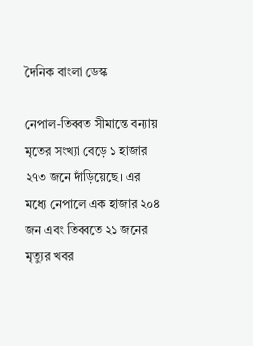দৈনিক বাংলা ডেস্ক

নেপাল-তিব্বত সীমান্তে বন্যায় মৃতের সংখ্যা বেড়ে ১ হাজার ২৭৩ জনে দাঁড়িয়েছে। এর মধ্যে নেপালে এক হাজার ২০৪ জন এবং তিব্বতে ২১ জনের মৃত্যুর খবর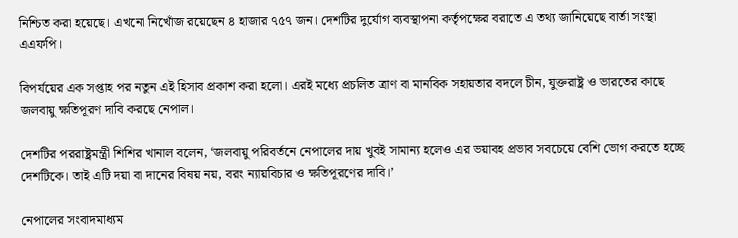নিশ্চিত করা হয়েছে। এখনো নিখোঁজ রয়েছেন ৪ হাজার ৭৫৭ জন। দেশটির দুর্যোগ ব্যবস্থাপনা কর্তৃপক্ষের বরাতে এ তথ্য জানিয়েছে বার্তা সংস্থা এএফপি।

বিপর্যয়ের এক সপ্তাহ পর নতুন এই হিসাব প্রকাশ করা হলো। এরই মধ্যে প্রচলিত ত্রাণ বা মানবিক সহায়তার বদলে চীন, যুক্তরাষ্ট্র ও ভারতের কাছে জলবায়ু ক্ষতিপূরণ দাবি করছে নেপাল।

দেশটির পররাষ্ট্রমন্ত্রী শিশির খানাল বলেন, ‘জলবায়ু পরিবর্তনে নেপালের দায় খুবই সামান্য হলেও এর ভয়াবহ প্রভাব সবচেয়ে বেশি ভোগ করতে হচ্ছে দেশটিকে। তাই এটি দয়া বা দানের বিষয় নয়, বরং ন্যায়বিচার ও ক্ষতিপূরণের দাবি।’

নেপালের সংবাদমাধ্যম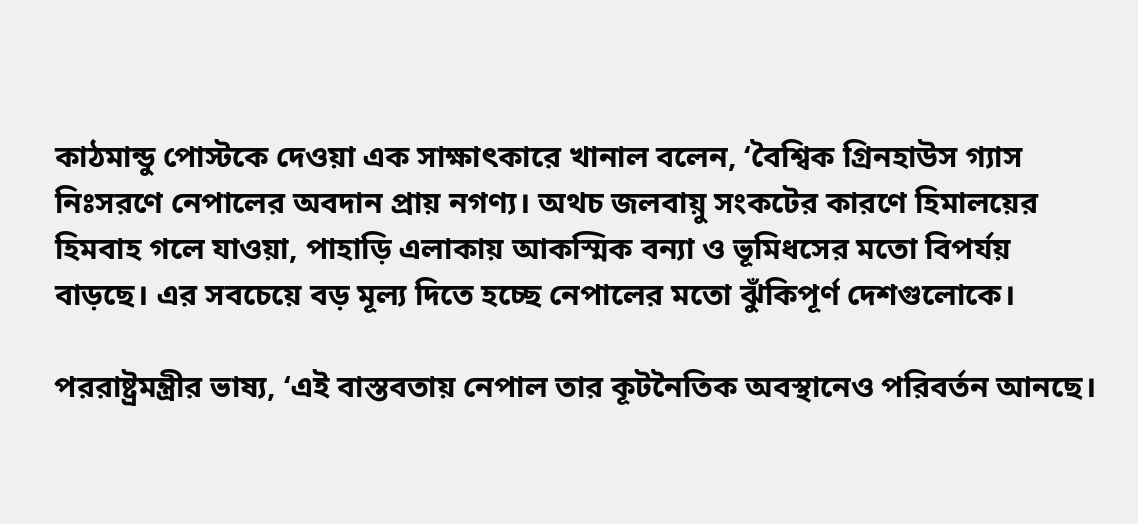কাঠমান্ডু পোস্টকে দেওয়া এক সাক্ষাৎকারে খানাল বলেন, ‘বৈশ্বিক গ্রিনহাউস গ্যাস নিঃসরণে নেপালের অবদান প্রায় নগণ্য। অথচ জলবায়ু সংকটের কারণে হিমালয়ের হিমবাহ গলে যাওয়া, পাহাড়ি এলাকায় আকস্মিক বন্যা ও ভূমিধসের মতো বিপর্যয় বাড়ছে। এর সবচেয়ে বড় মূল্য দিতে হচ্ছে নেপালের মতো ঝুঁকিপূর্ণ দেশগুলোকে।

পররাষ্ট্রমন্ত্রীর ভাষ্য, ‘এই বাস্তবতায় নেপাল তার কূটনৈতিক অবস্থানেও পরিবর্তন আনছে।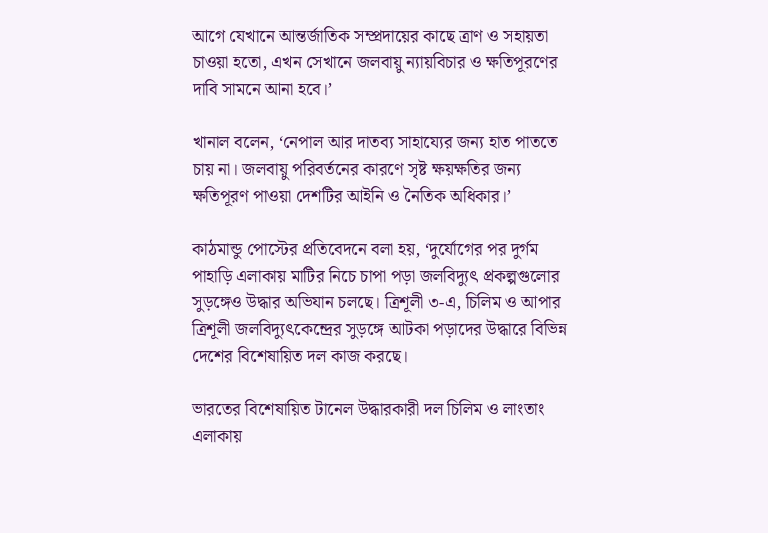আগে যেখানে আন্তর্জাতিক সম্প্রদায়ের কাছে ত্রাণ ও সহায়তা চাওয়া হতো, এখন সেখানে জলবায়ু ন্যায়বিচার ও ক্ষতিপূরণের দাবি সামনে আনা হবে।’

খানাল বলেন, ‘নেপাল আর দাতব্য সাহায্যের জন্য হাত পাততে চায় না। জলবায়ু পরিবর্তনের কারণে সৃষ্ট ক্ষয়ক্ষতির জন্য ক্ষতিপূরণ পাওয়া দেশটির আইনি ও নৈতিক অধিকার।’

কাঠমান্ডু পোস্টের প্রতিবেদনে বলা হয়, ‘দুর্যোগের পর দুর্গম পাহাড়ি এলাকায় মাটির নিচে চাপা পড়া জলবিদ্যুৎ প্রকল্পগুলোর সুড়ঙ্গেও উদ্ধার অভিযান চলছে। ত্রিশূলী ৩-এ, চিলিম ও আপার ত্রিশূলী জলবিদ্যুৎকেন্দ্রের সুড়ঙ্গে আটকা পড়াদের উদ্ধারে বিভিন্ন দেশের বিশেষায়িত দল কাজ করছে।

ভারতের বিশেষায়িত টানেল উদ্ধারকারী দল চিলিম ও লাংতাং এলাকায়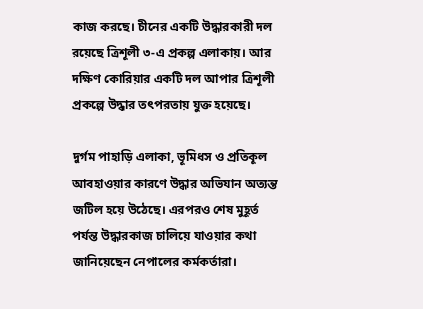কাজ করছে। চীনের একটি উদ্ধারকারী দল রয়েছে ত্রিশূলী ৩-এ প্রকল্প এলাকায়। আর দক্ষিণ কোরিয়ার একটি দল আপার ত্রিশূলী প্রকল্পে উদ্ধার তৎপরতায় যুক্ত হয়েছে।

দুর্গম পাহাড়ি এলাকা, ভূমিধস ও প্রতিকূল আবহাওয়ার কারণে উদ্ধার অভিযান অত্যন্ত জটিল হয়ে উঠেছে। এরপরও শেষ মুহূর্ত পর্যন্ত উদ্ধারকাজ চালিয়ে যাওয়ার কথা জানিয়েছেন নেপালের কর্মকর্তারা।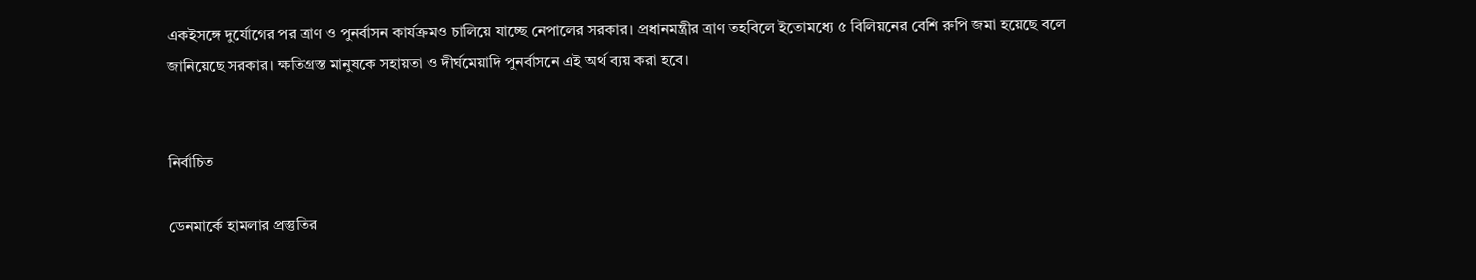একইসঙ্গে দুর্যোগের পর ত্রাণ ও পুনর্বাসন কার্যক্রমও চালিয়ে যাচ্ছে নেপালের সরকার। প্রধানমন্ত্রীর ত্রাণ তহবিলে ইতোমধ্যে ৫ বিলিয়নের বেশি রুপি জমা হয়েছে বলে জানিয়েছে সরকার। ক্ষতিগ্রস্ত মানুষকে সহায়তা ও দীর্ঘমেয়াদি পুনর্বাসনে এই অর্থ ব্যয় করা হবে।


নির্বাচিত

ডেনমার্কে হামলার প্রস্তুতির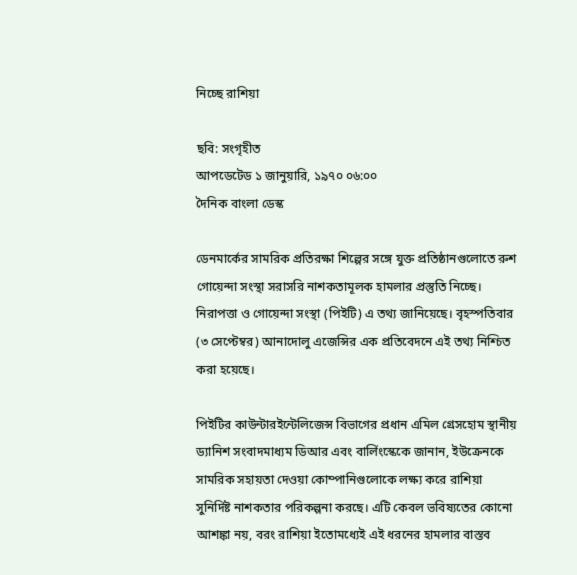নিচ্ছে রাশিয়া

ছবি: সংগৃহীত
আপডেটেড ১ জানুয়ারি, ১৯৭০ ০৬:০০
দৈনিক বাংলা ডেস্ক

ডেনমার্কের সামরিক প্রতিরক্ষা শিল্পের সঙ্গে যুক্ত প্রতিষ্ঠানগুলোতে রুশ গোয়েন্দা সংস্থা সরাসরি নাশকতামূলক হামলার প্রস্তুতি নিচ্ছে। নিরাপত্তা ও গোয়েন্দা সংস্থা (পিইটি) এ তথ্য জানিয়েছে। বৃহস্পতিবার (৩ সেপ্টেম্বর) আনাদোলু এজেন্সির এক প্রতিবেদনে এই তথ্য নিশ্চিত করা হয়েছে।

পিইটির কাউন্টারইন্টেলিজেন্স বিভাগের প্রধান এমিল গ্রেসহোম স্থানীয় ড্যানিশ সংবাদমাধ্যম ডিআর এবং বার্লিংস্কেকে জানান, ইউক্রেনকে সামরিক সহায়তা দেওয়া কোম্পানিগুলোকে লক্ষ্য করে রাশিয়া সুনির্দিষ্ট নাশকতার পরিকল্পনা করছে। এটি কেবল ভবিষ্যতের কোনো আশঙ্কা নয়, বরং রাশিয়া ইতোমধ্যেই এই ধরনের হামলার বাস্তব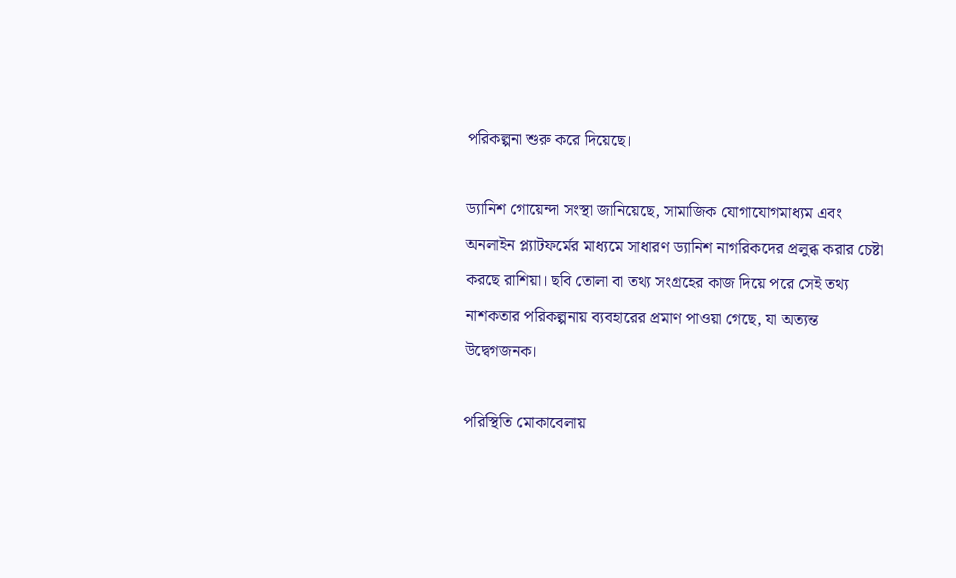পরিকল্পনা শুরু করে দিয়েছে।

ড্যানিশ গোয়েন্দা সংস্থা জানিয়েছে, সামাজিক যোগাযোগমাধ্যম এবং অনলাইন প্ল্যাটফর্মের মাধ্যমে সাধারণ ড্যানিশ নাগরিকদের প্রলুব্ধ করার চেষ্টা করছে রাশিয়া। ছবি তোলা বা তথ্য সংগ্রহের কাজ দিয়ে পরে সেই তথ্য নাশকতার পরিকল্পনায় ব্যবহারের প্রমাণ পাওয়া গেছে, যা অত্যন্ত উদ্বেগজনক।

পরিস্থিতি মোকাবেলায়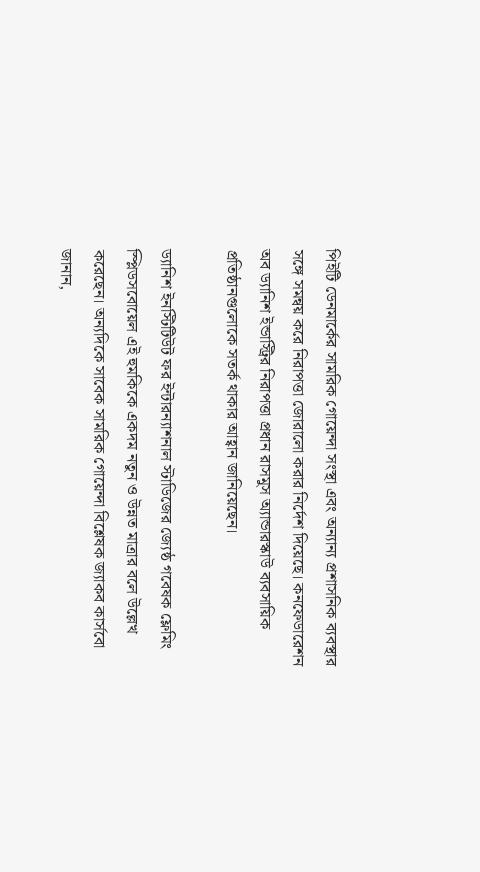পিইটি ডেনমার্কের সামরিক গোয়েন্দা সংস্থা এবং অন্যান্য প্রশাসনিক ব্যবস্থার সঙ্গে সমন্বয় করে নিরাপত্তা জোরালো করার নির্দেশ দিয়েছে। কনফেডারেশন অব ড্যানিশ ইন্ডাস্ট্রির নিরাপত্তা প্রধান রাসমুস অ্যান্ডারস্কাউ ব্যবসায়িক প্রতিষ্ঠানগুলোকে সতর্ক থাকার আহ্বান জানিয়েছেন।

ড্যানিশ ইনস্টিটিউট ফর ইন্টারন্যাশনাল স্টাডিজের জ্যেষ্ঠ গবেষক ফ্লেমিং স্প্লিডসবোয়েল এই হুমকিকে একদম নতুন ও উন্নত মাত্রার বলে উল্লেখ করেছেন। অন্যদিকে সাবেক সামরিক গোয়েন্দা বিশ্লেষক জ্যাকব কার্সবো জানান,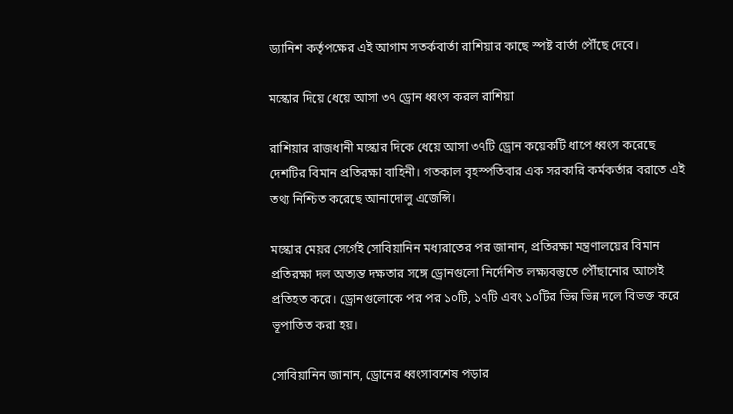ড্যানিশ কর্তৃপক্ষের এই আগাম সতর্কবার্তা রাশিয়ার কাছে স্পষ্ট বার্তা পৌঁছে দেবে।

মস্কোর দিয়ে ধেয়ে আসা ৩৭ ড্রোন ধ্বংস করল রাশিয়া

রাশিয়ার রাজধানী মস্কোর দিকে ধেয়ে আসা ৩৭টি ড্রোন কয়েকটি ধাপে ধ্বংস করেছে দেশটির বিমান প্রতিরক্ষা বাহিনী। গতকাল বৃহস্পতিবার এক সরকারি কর্মকর্তার বরাতে এই তথ্য নিশ্চিত করেছে আনাদোলু এজেন্সি।

মস্কোর মেয়র সের্গেই সোবিয়ানিন মধ্যরাতের পর জানান, প্রতিরক্ষা মন্ত্রণালয়ের বিমান প্রতিরক্ষা দল অত্যন্ত দক্ষতার সঙ্গে ড্রোনগুলো নির্দেশিত লক্ষ্যবস্তুতে পৌঁছানোর আগেই প্রতিহত করে। ড্রোনগুলোকে পর পর ১০টি, ১৭টি এবং ১০টির ভিন্ন ভিন্ন দলে বিভক্ত করে ভূপাতিত করা হয়।

সোবিয়ানিন জানান, ড্রোনের ধ্বংসাবশেষ পড়ার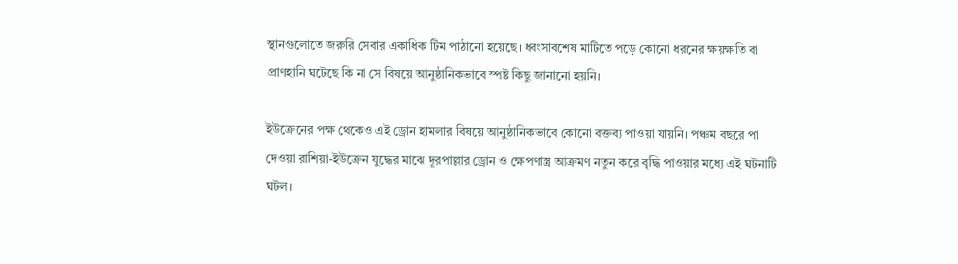স্থানগুলোতে জরুরি সেবার একাধিক টিম পাঠানো হয়েছে। ধ্বংসাবশেষ মাটিতে পড়ে কোনো ধরনের ক্ষয়ক্ষতি বা প্রাণহানি ঘটেছে কি না সে বিষয়ে আনুষ্ঠানিকভাবে স্পষ্ট কিছু জানানো হয়নি।

ইউক্রেনের পক্ষ থেকেও এই ড্রোন হামলার বিষয়ে আনুষ্ঠানিকভাবে কোনো বক্তব্য পাওয়া যায়নি। পঞ্চম বছরে পা দেওয়া রাশিয়া-ইউক্রেন যুদ্ধের মাঝে দূরপাল্লার ড্রোন ও ক্ষেপণাস্ত্র আক্রমণ নতুন করে বৃদ্ধি পাওয়ার মধ্যে এই ঘটনাটি ঘটল।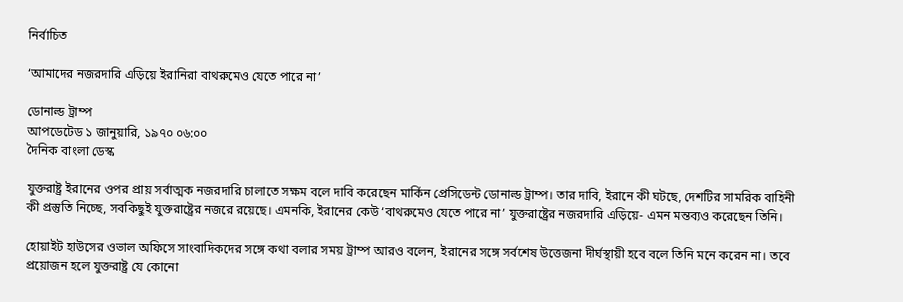নির্বাচিত

‘আমাদের নজরদারি এড়িয়ে ইরানিরা বাথরুমেও যেতে পারে না’

ডোনাল্ড ট্রাম্প
আপডেটেড ১ জানুয়ারি, ১৯৭০ ০৬:০০
দৈনিক বাংলা ডেস্ক

যুক্তরাষ্ট্র ইরানের ওপর প্রায় সর্বাত্মক নজরদারি চালাতে সক্ষম বলে দাবি করেছেন মার্কিন প্রেসিডেন্ট ডোনাল্ড ট্রাম্প। তার দাবি, ইরানে কী ঘটছে, দেশটির সামরিক বাহিনী কী প্রস্তুতি নিচ্ছে, সবকিছুই যুক্তরাষ্ট্রের নজরে রয়েছে। এমনকি, ইরানের কেউ ‘বাথরুমেও যেতে পারে না’ যুক্তরাষ্ট্রের নজরদারি এড়িয়ে- এমন মন্তব্যও করেছেন তিনি।

হোয়াইট হাউসের ওভাল অফিসে সাংবাদিকদের সঙ্গে কথা বলার সময় ট্রাম্প আরও বলেন, ইরানের সঙ্গে সর্বশেষ উত্তেজনা দীর্ঘস্থায়ী হবে বলে তিনি মনে করেন না। তবে প্রয়োজন হলে যুক্তরাষ্ট্র যে কোনো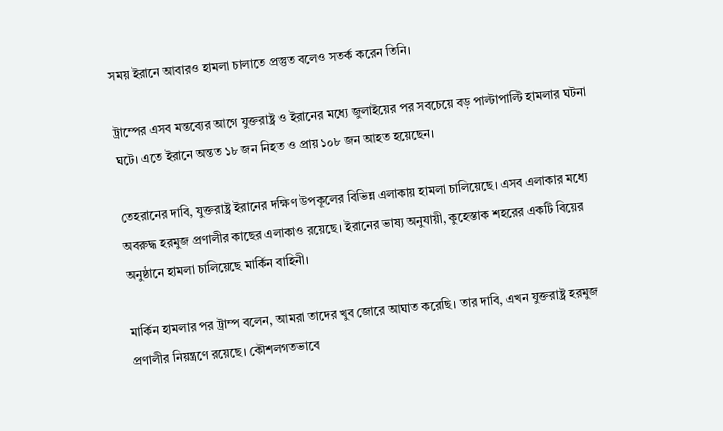সময় ইরানে আবারও হামলা চালাতে প্রস্তুত বলেও সতর্ক করেন তিনি।

ট্রাম্পের এসব মন্তব্যের আগে যুক্তরাষ্ট্র ও ইরানের মধ্যে জুলাইয়ের পর সবচেয়ে বড় পাল্টাপাল্টি হামলার ঘটনা ঘটে। এতে ইরানে অন্তত ১৮ জন নিহত ও প্রায় ১০৮ জন আহত হয়েছেন।

তেহরানের দাবি, যুক্তরাষ্ট্র ইরানের দক্ষিণ উপকূলের বিভিন্ন এলাকায় হামলা চালিয়েছে। এসব এলাকার মধ্যে অবরুদ্ধ হরমুজ প্রণালীর কাছের এলাকাও রয়েছে। ইরানের ভাষ্য অনুযায়ী, কুহেস্তাক শহরের একটি বিয়ের অনুষ্ঠানে হামলা চালিয়েছে মার্কিন বাহিনী।

মার্কিন হামলার পর ট্রাম্প বলেন, আমরা তাদের খুব জোরে আঘাত করেছি। তার দাবি, এখন যুক্তরাষ্ট্র হরমুজ প্রণালীর নিয়ন্ত্রণে রয়েছে। কৌশলগতভাবে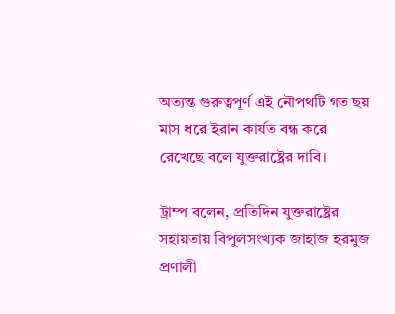অত্যন্ত গুরুত্বপূর্ণ এই নৌপথটি গত ছয় মাস ধরে ইরান কার্যত বন্ধ করে রেখেছে বলে যুক্তরাষ্ট্রের দাবি।

ট্রাম্প বলেন, প্রতিদিন যুক্তরাষ্ট্রের সহায়তায় বিপুলসংখ্যক জাহাজ হরমুজ প্রণালী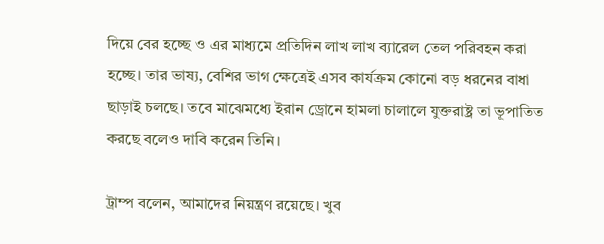দিয়ে বের হচ্ছে ও এর মাধ্যমে প্রতিদিন লাখ লাখ ব্যারেল তেল পরিবহন করা হচ্ছে। তার ভাষ্য, বেশির ভাগ ক্ষেত্রেই এসব কার্যক্রম কোনো বড় ধরনের বাধা ছাড়াই চলছে। তবে মাঝেমধ্যে ইরান ড্রোনে হামলা চালালে যুক্তরাষ্ট্র তা ভূপাতিত করছে বলেও দাবি করেন তিনি।

ট্রাম্প বলেন, আমাদের নিয়ন্ত্রণ রয়েছে। খুব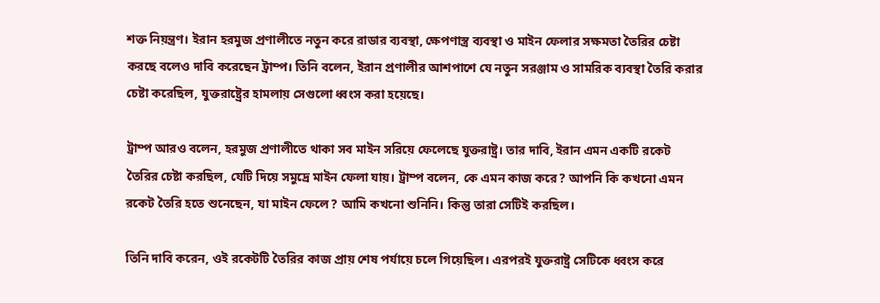শক্ত নিয়ন্ত্রণ। ইরান হরমুজ প্রণালীতে নতুন করে রাডার ব্যবস্থা, ক্ষেপণাস্ত্র ব্যবস্থা ও মাইন ফেলার সক্ষমতা তৈরির চেষ্টা করছে বলেও দাবি করেছেন ট্রাম্প। তিনি বলেন, ইরান প্রণালীর আশপাশে যে নতুন সরঞ্জাম ও সামরিক ব্যবস্থা তৈরি করার চেষ্টা করেছিল, যুক্তরাষ্ট্রের হামলায় সেগুলো ধ্বংস করা হয়েছে।

ট্রাম্প আরও বলেন, হরমুজ প্রণালীতে থাকা সব মাইন সরিয়ে ফেলেছে যুক্তরাষ্ট্র। তার দাবি, ইরান এমন একটি রকেট তৈরির চেষ্টা করছিল, যেটি দিয়ে সমুদ্রে মাইন ফেলা যায়। ট্রাম্প বলেন, কে এমন কাজ করে? আপনি কি কখনো এমন রকেট তৈরি হতে শুনেছেন, যা মাইন ফেলে? আমি কখনো শুনিনি। কিন্তু তারা সেটিই করছিল।

তিনি দাবি করেন, ওই রকেটটি তৈরির কাজ প্রায় শেষ পর্যায়ে চলে গিয়েছিল। এরপরই যুক্তরাষ্ট্র সেটিকে ধ্বংস করে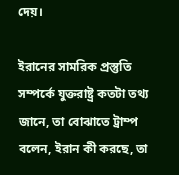দেয়।

ইরানের সামরিক প্রস্তুতি সম্পর্কে যুক্তরাষ্ট্র কতটা তথ্য জানে, তা বোঝাতে ট্রাম্প বলেন, ইরান কী করছে, তা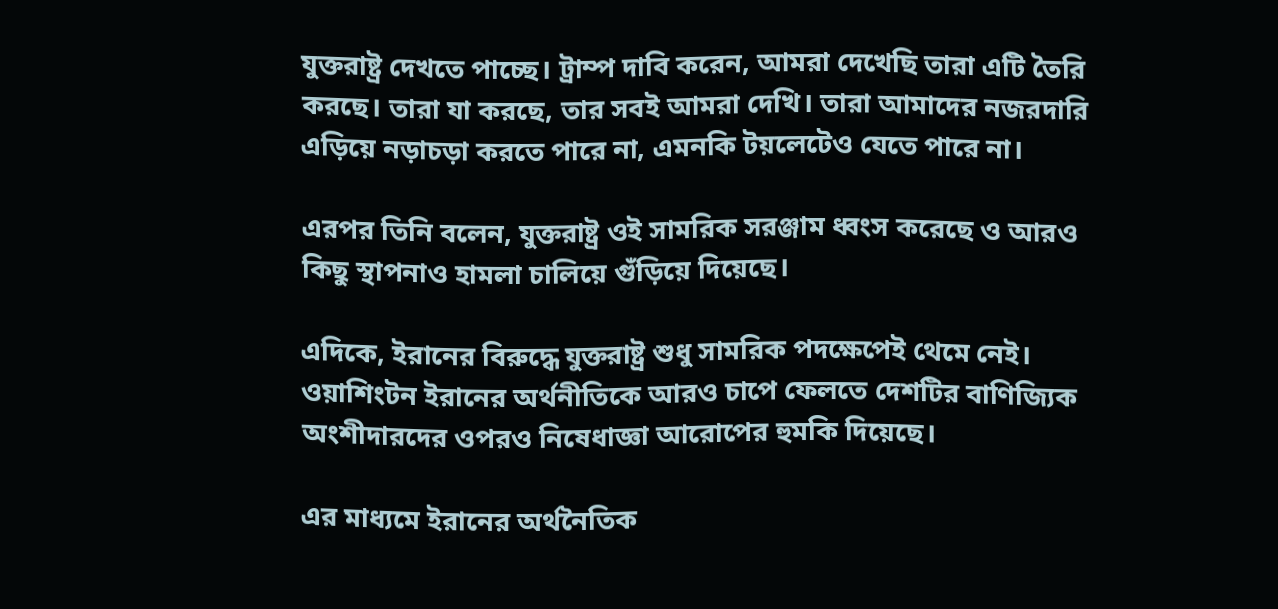যুক্তরাষ্ট্র দেখতে পাচ্ছে। ট্রাম্প দাবি করেন, আমরা দেখেছি তারা এটি তৈরি করছে। তারা যা করছে, তার সবই আমরা দেখি। তারা আমাদের নজরদারি এড়িয়ে নড়াচড়া করতে পারে না, এমনকি টয়লেটেও যেতে পারে না।

এরপর তিনি বলেন, যুক্তরাষ্ট্র ওই সামরিক সরঞ্জাম ধ্বংস করেছে ও আরও কিছু স্থাপনাও হামলা চালিয়ে গুঁড়িয়ে দিয়েছে।

এদিকে, ইরানের বিরুদ্ধে যুক্তরাষ্ট্র শুধু সামরিক পদক্ষেপেই থেমে নেই। ওয়াশিংটন ইরানের অর্থনীতিকে আরও চাপে ফেলতে দেশটির বাণিজ্যিক অংশীদারদের ওপরও নিষেধাজ্ঞা আরোপের হুমকি দিয়েছে।

এর মাধ্যমে ইরানের অর্থনৈতিক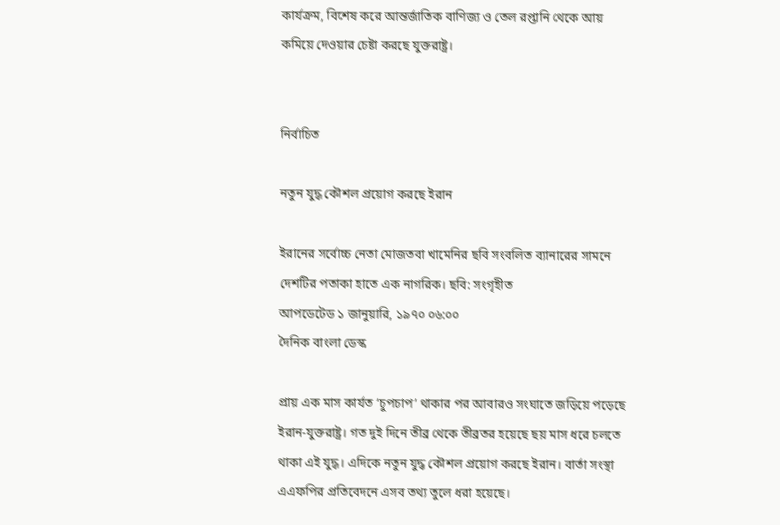কার্যক্রম, বিশেষ করে আন্তর্জাতিক বাণিজ্য ও তেল রপ্তানি থেকে আয় কমিয়ে দেওয়ার চেষ্টা করছে যুক্তরাষ্ট্র।


নির্বাচিত

নতুন যুদ্ধ কৌশল প্রয়োগ করছে ইরান

ইরানের সর্বোচ্চ নেতা মোজতবা খামেনির ছবি সংবলিত ব্যানারের সামনে দেশটির পতাকা হাতে এক নাগরিক। ছবি: সংগৃহীত
আপডেটেড ১ জানুয়ারি, ১৯৭০ ০৬:০০
দৈনিক বাংলা ডেস্ক

প্রায় এক মাস কার্যত ‘চুপচাপ’ থাকার পর আবারও সংঘাতে জড়িয়ে পড়েছে ইরান-যুক্তরাষ্ট্র। গত দুই দিনে তীব্র থেকে তীব্রতর হয়েছে ছয় মাস ধরে চলতে থাকা এই যুদ্ধ। এদিকে নতুন যুদ্ধ কৌশল প্রয়োগ করছে ইরান। বার্তা সংস্থা এএফপির প্রতিবেদনে এসব তথ্য তুলে ধরা হয়েছে।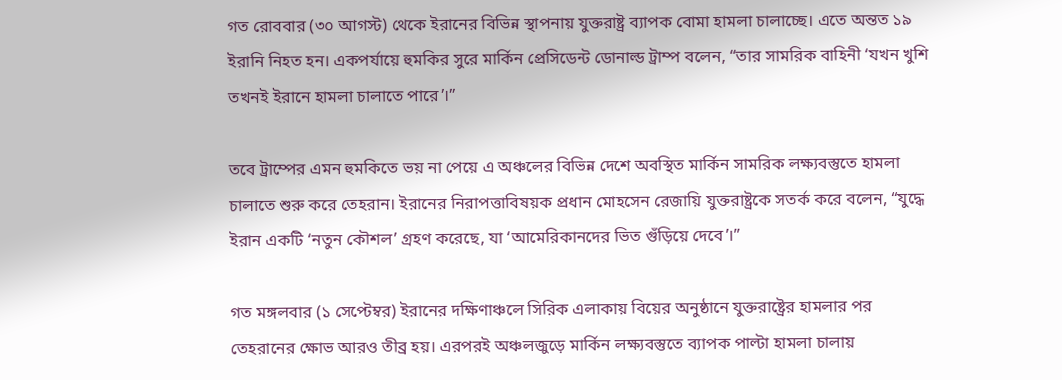গত রোববার (৩০ আগস্ট) থেকে ইরানের বিভিন্ন স্থাপনায় যুক্তরাষ্ট্র ব্যাপক বোমা হামলা চালাচ্ছে। এতে অন্তত ১৯ ইরানি নিহত হন। একপর্যায়ে হুমকির সুরে মার্কিন প্রেসিডেন্ট ডোনাল্ড ট্রাম্প বলেন, “তার সামরিক বাহিনী ‘যখন খুশি তখনই ইরানে হামলা চালাতে পারে’।”

তবে ট্রাম্পের এমন হুমকিতে ভয় না পেয়ে এ অঞ্চলের বিভিন্ন দেশে অবস্থিত মার্কিন সামরিক লক্ষ্যবস্তুতে হামলা চালাতে শুরু করে তেহরান। ইরানের নিরাপত্তাবিষয়ক প্রধান মোহসেন রেজায়ি যুক্তরাষ্ট্রকে সতর্ক করে বলেন, “যুদ্ধে ইরান একটি ‘নতুন কৌশল’ গ্রহণ করেছে, যা ‘আমেরিকানদের ভিত গুঁড়িয়ে দেবে’।”

গত মঙ্গলবার (১ সেপ্টেম্বর) ইরানের দক্ষিণাঞ্চলে সিরিক এলাকায় বিয়ের অনুষ্ঠানে যুক্তরাষ্ট্রের হামলার পর তেহরানের ক্ষোভ আরও তীব্র হয়। এরপরই অঞ্চলজুড়ে মার্কিন লক্ষ্যবস্তুতে ব্যাপক পাল্টা হামলা চালায়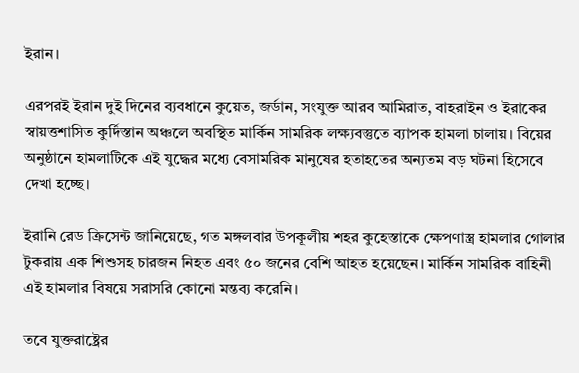ইরান।

এরপরই ইরান দুই দিনের ব্যবধানে কুয়েত, জর্ডান, সংযুক্ত আরব আমিরাত, বাহরাইন ও ইরাকের স্বায়ত্তশাসিত কুর্দিস্তান অঞ্চলে অবস্থিত মার্কিন সামরিক লক্ষ্যবস্তুতে ব্যাপক হামলা চালায়। বিয়ের অনুষ্ঠানে হামলাটিকে এই যুদ্ধের মধ্যে বেসামরিক মানুষের হতাহতের অন্যতম বড় ঘটনা হিসেবে দেখা হচ্ছে।

ইরানি রেড ক্রিসেন্ট জানিয়েছে, গত মঙ্গলবার উপকূলীয় শহর কুহেস্তাকে ক্ষেপণাস্ত্র হামলার গোলার টুকরায় এক শিশুসহ চারজন নিহত এবং ৫০ জনের বেশি আহত হয়েছেন। মার্কিন সামরিক বাহিনী এই হামলার বিষয়ে সরাসরি কোনো মন্তব্য করেনি।

তবে যুক্তরাষ্ট্রের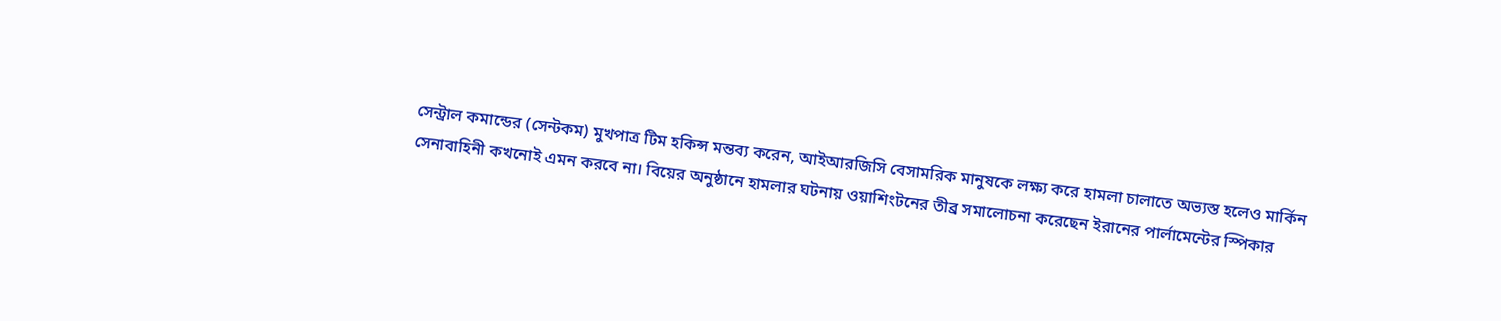সেন্ট্রাল কমান্ডের (সেন্টকম) মুখপাত্র টিম হকিন্স মন্তব্য করেন, আইআরজিসি বেসামরিক মানুষকে লক্ষ্য করে হামলা চালাতে অভ্যস্ত হলেও মার্কিন সেনাবাহিনী কখনোই এমন করবে না। বিয়ের অনুষ্ঠানে হামলার ঘটনায় ওয়াশিংটনের তীব্র সমালোচনা করেছেন ইরানের পার্লামেন্টের স্পিকার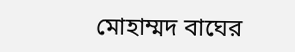মোহাম্মদ বাঘের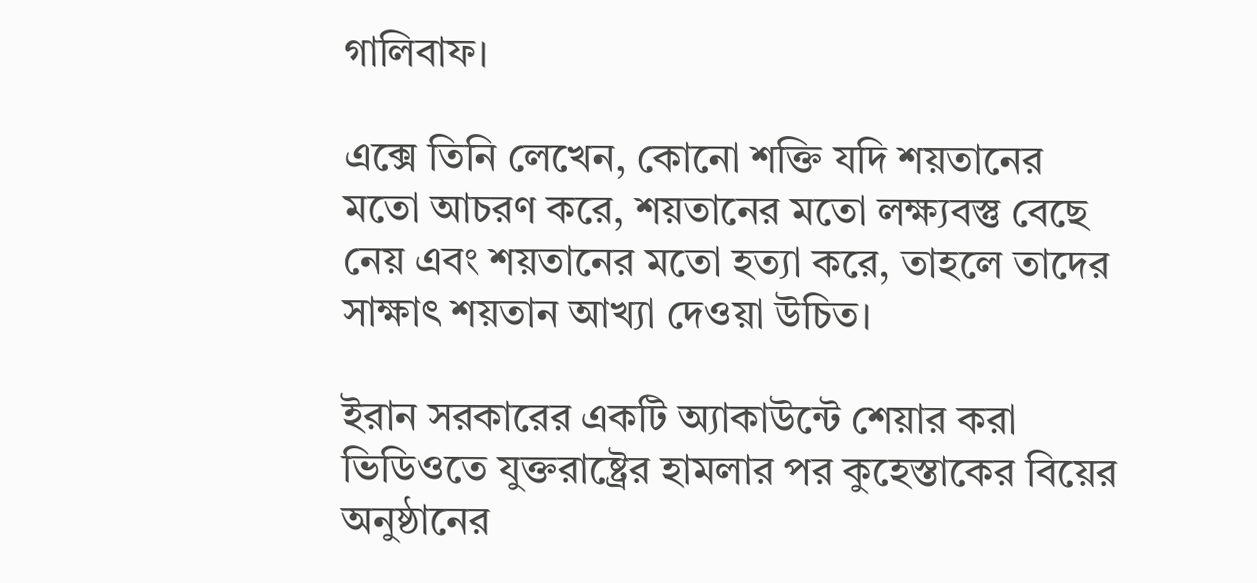গালিবাফ।

এক্সে তিনি লেখেন, কোনো শক্তি যদি শয়তানের মতো আচরণ করে, শয়তানের মতো লক্ষ্যবস্তু বেছে নেয় এবং শয়তানের মতো হত্যা করে, তাহলে তাদের সাক্ষাৎ শয়তান আখ্যা দেওয়া উচিত।

ইরান সরকারের একটি অ্যাকাউন্টে শেয়ার করা ভিডিওতে যুক্তরাষ্ট্রের হামলার পর কুহেস্তাকের বিয়ের অনুষ্ঠানের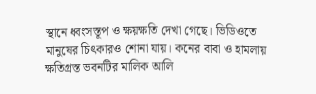স্থানে ধ্বংসস্তূপ ও ক্ষয়ক্ষতি দেখা গেছে। ভিডিওতে মানুষের চিৎকারও শোনা যায়। কনের বাবা ও হামলায় ক্ষতিগ্রস্ত ভবনটির মালিক আলি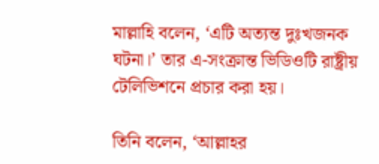মাল্লাহি বলেন, ‘এটি অত্যন্ত দুঃখজনক ঘটনা।’ তার এ-সংক্রান্ত ভিডিওটি রাষ্ট্রীয় টেলিভিশনে প্রচার করা হয়।

তিনি বলেন, ‘আল্লাহর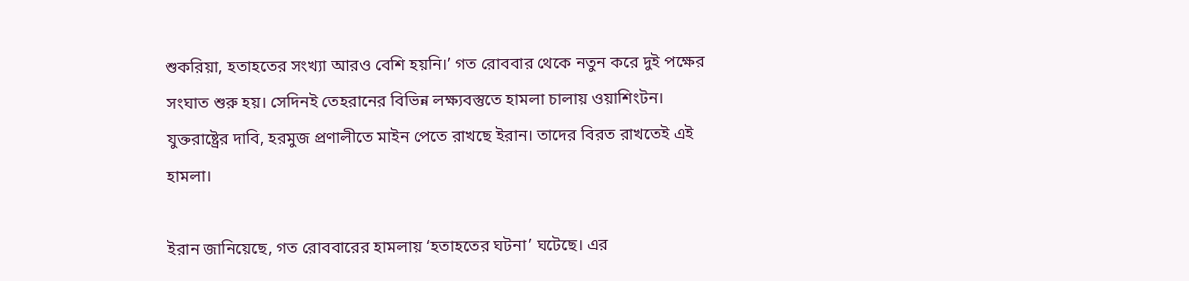শুকরিয়া, হতাহতের সংখ্যা আরও বেশি হয়নি।’ গত রোববার থেকে নতুন করে দুই পক্ষের সংঘাত শুরু হয়। সেদিনই তেহরানের বিভিন্ন লক্ষ্যবস্তুতে হামলা চালায় ওয়াশিংটন। যুক্তরাষ্ট্রের দাবি, হরমুজ প্রণালীতে মাইন পেতে রাখছে ইরান। তাদের বিরত রাখতেই এই হামলা।

ইরান জানিয়েছে, গত রোববারের হামলায় ‘হতাহতের ঘটনা’ ঘটেছে। এর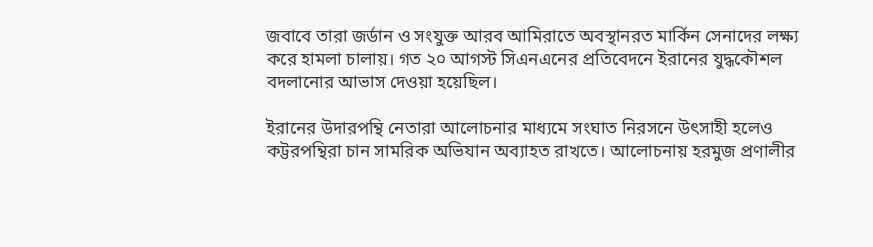জবাবে তারা জর্ডান ও সংযুক্ত আরব আমিরাতে অবস্থানরত মার্কিন সেনাদের লক্ষ্য করে হামলা চালায়। গত ২০ আগস্ট সিএনএনের প্রতিবেদনে ইরানের যুদ্ধকৌশল বদলানোর আভাস দেওয়া হয়েছিল।

ইরানের উদারপন্থি নেতারা আলোচনার মাধ্যমে সংঘাত নিরসনে উৎসাহী হলেও কট্টরপন্থিরা চান সামরিক অভিযান অব্যাহত রাখতে। আলোচনায় হরমুজ প্রণালীর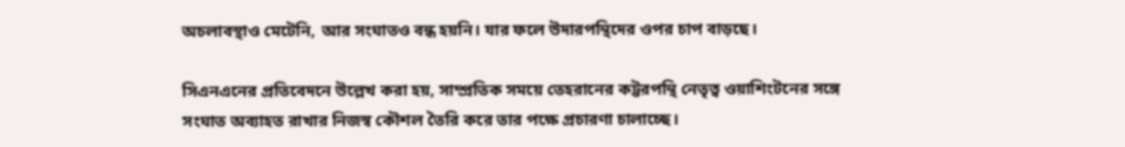অচলাবস্থাও মেটেনি, আর সংঘাতও বন্ধ হয়নি। যার ফলে উদারপন্থিদের ওপর চাপ বাড়ছে।

সিএনএনের প্রতিবেদনে উল্লেখ করা হয়, সাম্প্রতিক সময়ে তেহরানের কট্টরপন্থি নেতৃত্ব ওয়াশিংটনের সঙ্গে সংঘাত অব্যাহত রাখার নিজস্ব কৌশল তৈরি করে তার পক্ষে প্রচারণা চালাচ্ছে।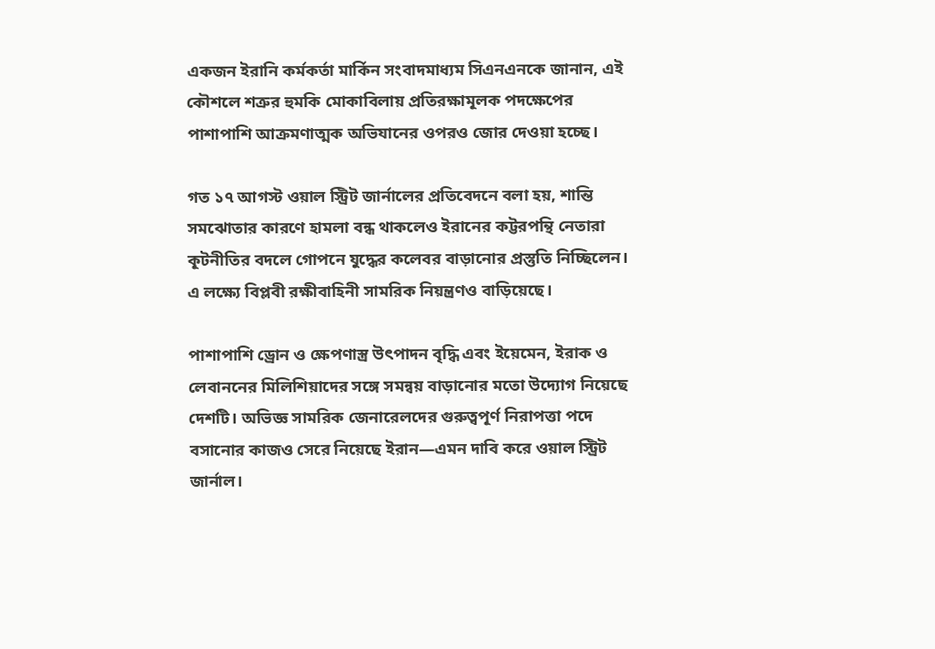একজন ইরানি কর্মকর্তা মার্কিন সংবাদমাধ্যম সিএনএনকে জানান, এই কৌশলে শত্রুর হুমকি মোকাবিলায় প্রতিরক্ষামূলক পদক্ষেপের পাশাপাশি আক্রমণাত্মক অভিযানের ওপরও জোর দেওয়া হচ্ছে।

গত ১৭ আগস্ট ওয়াল স্ট্রিট জার্নালের প্রতিবেদনে বলা হয়, শান্তি সমঝোতার কারণে হামলা বন্ধ থাকলেও ইরানের কট্টরপন্থি নেতারা কূটনীতির বদলে গোপনে যুদ্ধের কলেবর বাড়ানোর প্রস্তুতি নিচ্ছিলেন। এ লক্ষ্যে বিপ্লবী রক্ষীবাহিনী সামরিক নিয়ন্ত্রণও বাড়িয়েছে।

পাশাপাশি ড্রোন ও ক্ষেপণাস্ত্র উৎপাদন বৃদ্ধি এবং ইয়েমেন, ইরাক ও লেবাননের মিলিশিয়াদের সঙ্গে সমন্বয় বাড়ানোর মতো উদ্যোগ নিয়েছে দেশটি। অভিজ্ঞ সামরিক জেনারেলদের গুরুত্বপূর্ণ নিরাপত্তা পদে বসানোর কাজও সেরে নিয়েছে ইরান—এমন দাবি করে ওয়াল স্ট্রিট জার্নাল।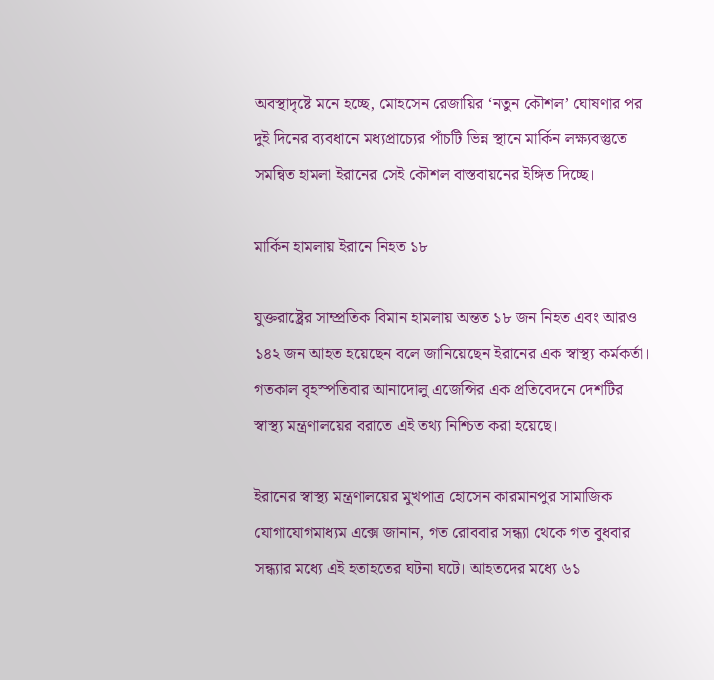অবস্থাদৃষ্টে মনে হচ্ছে, মোহসেন রেজায়ির ‘নতুন কৌশল’ ঘোষণার পর দুই দিনের ব্যবধানে মধ্যপ্রাচ্যের পাঁচটি ভিন্ন স্থানে মার্কিন লক্ষ্যবস্তুতে সমন্বিত হামলা ইরানের সেই কৌশল বাস্তবায়নের ইঙ্গিত দিচ্ছে।

মার্কিন হামলায় ইরানে নিহত ১৮

যুক্তরাষ্ট্রের সাম্প্রতিক বিমান হামলায় অন্তত ১৮ জন নিহত এবং আরও ১৪২ জন আহত হয়েছেন বলে জানিয়েছেন ইরানের এক স্বাস্থ্য কর্মকর্তা। গতকাল বৃহস্পতিবার আনাদোলু এজেন্সির এক প্রতিবেদনে দেশটির স্বাস্থ্য মন্ত্রণালয়ের বরাতে এই তথ্য নিশ্চিত করা হয়েছে।

ইরানের স্বাস্থ্য মন্ত্রণালয়ের মুখপাত্র হোসেন কারমানপুর সামাজিক যোগাযোগমাধ্যম এক্সে জানান, গত রোববার সন্ধ্যা থেকে গত বুধবার সন্ধ্যার মধ্যে এই হতাহতের ঘটনা ঘটে। আহতদের মধ্যে ৬১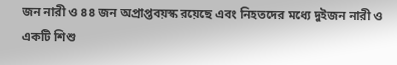জন নারী ও ৪৪ জন অপ্রাপ্তবয়স্ক রয়েছে এবং নিহতদের মধ্যে দুইজন নারী ও একটি শিশু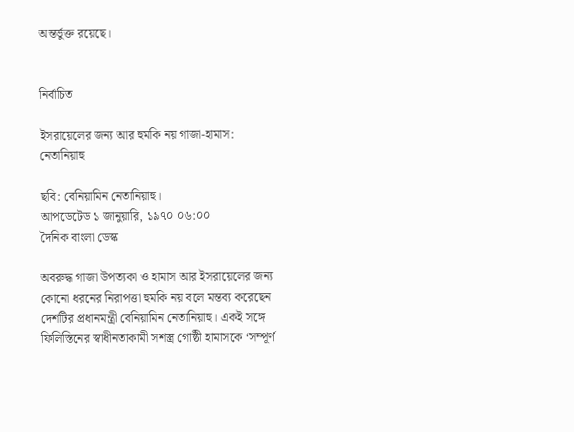অন্তর্ভুক্ত রয়েছে।


নির্বাচিত

ইসরায়েলের জন্য আর হুমকি নয় গাজা-হামাস: নেতানিয়াহু

ছবি: বেনিয়ামিন নেতানিয়াহু।
আপডেটেড ১ জানুয়ারি, ১৯৭০ ০৬:০০
দৈনিক বাংলা ডেস্ক

অবরুদ্ধ গাজা উপত্যকা ও হামাস আর ইসরায়েলের জন্য কোনো ধরনের নিরাপত্তা হুমকি নয় বলে মন্তব্য করেছেন দেশটির প্রধানমন্ত্রী বেনিয়ামিন নেতানিয়াহু। একই সঙ্গে ফিলিস্তিনের স্বাধীনতাকামী সশস্ত্র গোষ্ঠী হামাসকে ‘সম্পূর্ণ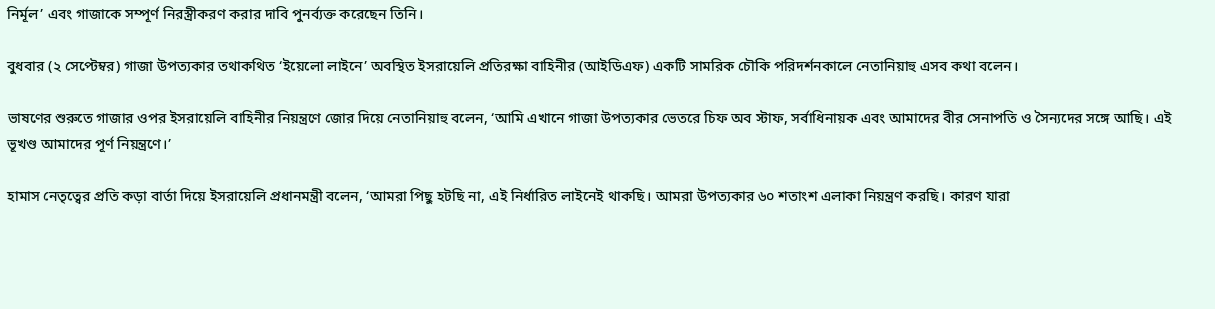নির্মূল’ এবং গাজাকে সম্পূর্ণ নিরস্ত্রীকরণ করার দাবি পুনর্ব্যক্ত করেছেন তিনি।

বুধবার (২ সেপ্টেম্বর) গাজা উপত্যকার তথাকথিত ‘ইয়েলো লাইনে’ অবস্থিত ইসরায়েলি প্রতিরক্ষা বাহিনীর (আইডিএফ) একটি সামরিক চৌকি পরিদর্শনকালে নেতানিয়াহু এসব কথা বলেন।

ভাষণের শুরুতে গাজার ওপর ইসরায়েলি বাহিনীর নিয়ন্ত্রণে জোর দিয়ে নেতানিয়াহু বলেন, ‘আমি এখানে গাজা উপত্যকার ভেতরে চিফ অব স্টাফ, সর্বাধিনায়ক এবং আমাদের বীর সেনাপতি ও সৈন্যদের সঙ্গে আছি। এই ভূখণ্ড আমাদের পূর্ণ নিয়ন্ত্রণে।’

হামাস নেতৃত্বের প্রতি কড়া বার্তা দিয়ে ইসরায়েলি প্রধানমন্ত্রী বলেন, ‘আমরা পিছু হটছি না, এই নির্ধারিত লাইনেই থাকছি। আমরা উপত্যকার ৬০ শতাংশ এলাকা নিয়ন্ত্রণ করছি। কারণ যারা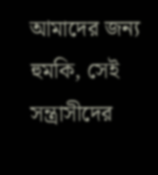আমাদের জন্য হুমকি, সেই সন্ত্রাসীদের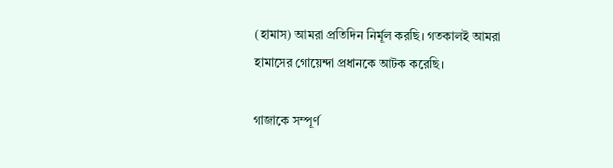(হামাস) আমরা প্রতিদিন নির্মূল করছি। গতকালই আমরা হামাসের গোয়েন্দা প্রধানকে আটক করেছি।

গাজাকে সম্পূর্ণ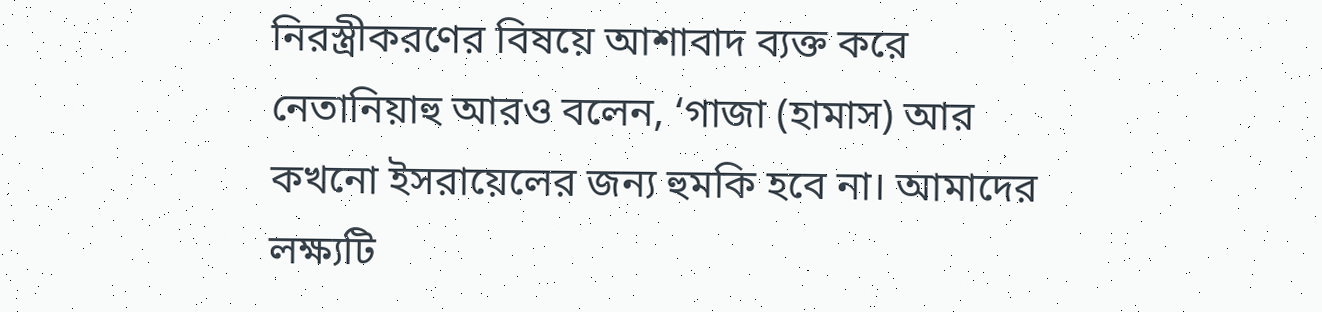নিরস্ত্রীকরণের বিষয়ে আশাবাদ ব্যক্ত করে নেতানিয়াহু আরও বলেন, ‘গাজা (হামাস) আর কখনো ইসরায়েলের জন্য হুমকি হবে না। আমাদের লক্ষ্যটি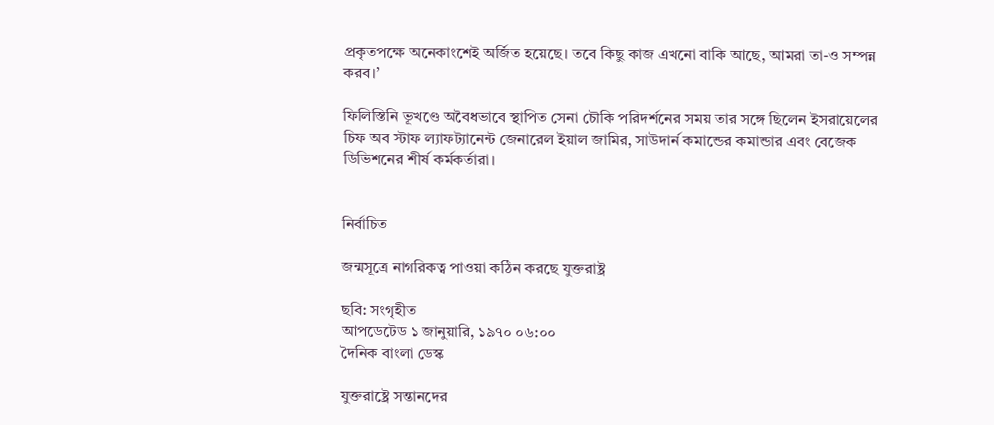প্রকৃতপক্ষে অনেকাংশেই অর্জিত হয়েছে। তবে কিছু কাজ এখনো বাকি আছে, আমরা তা-ও সম্পন্ন করব।’

ফিলিস্তিনি ভূখণ্ডে অবৈধভাবে স্থাপিত সেনা চৌকি পরিদর্শনের সময় তার সঙ্গে ছিলেন ইসরায়েলের চিফ অব স্টাফ ল্যাফট্যানেন্ট জেনারেল ইয়াল জামির, সাউদার্ন কমান্ডের কমান্ডার এবং বেজেক ডিভিশনের শীর্ষ কর্মকর্তারা।


নির্বাচিত

জন্মসূত্রে নাগরিকত্ব পাওয়া কঠিন করছে যুক্তরাষ্ট্র

ছবি: সংগৃহীত
আপডেটেড ১ জানুয়ারি, ১৯৭০ ০৬:০০
দৈনিক বাংলা ডেস্ক

যুক্তরাষ্ট্রে সন্তানদের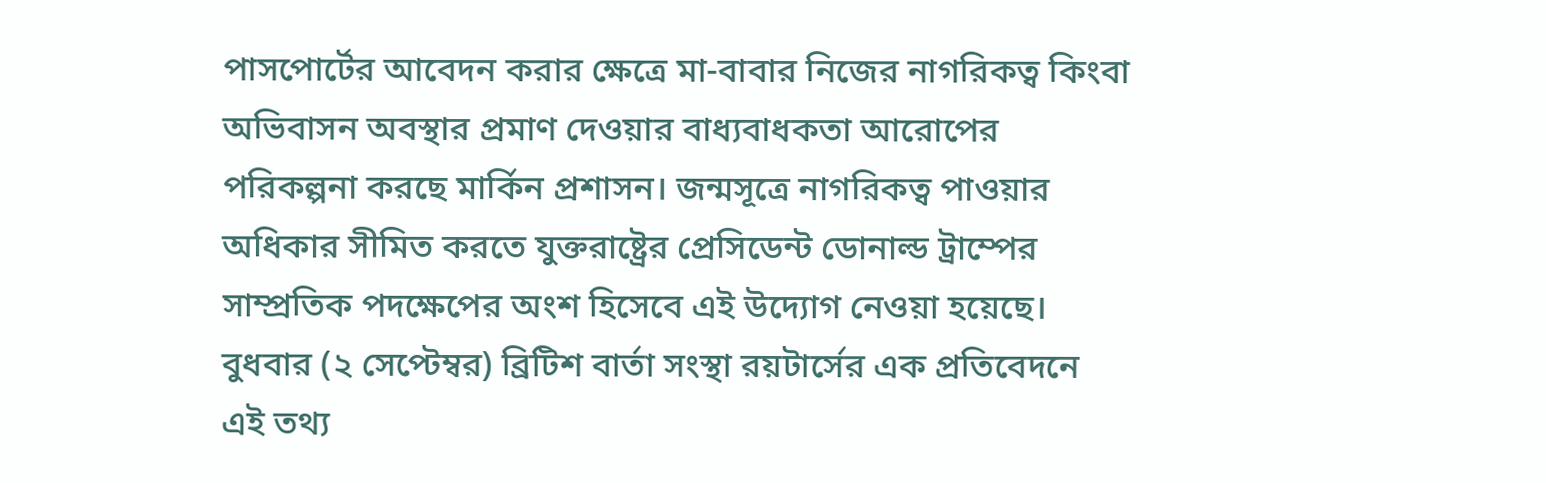পাসপোর্টের আবেদন করার ক্ষেত্রে মা-বাবার নিজের নাগরিকত্ব কিংবা অভিবাসন অবস্থার প্রমাণ দেওয়ার বাধ্যবাধকতা আরোপের পরিকল্পনা করছে মার্কিন প্রশাসন। জন্মসূত্রে নাগরিকত্ব পাওয়ার অধিকার সীমিত করতে যুক্তরাষ্ট্রের প্রেসিডেন্ট ডোনাল্ড ট্রাম্পের সাম্প্রতিক পদক্ষেপের অংশ হিসেবে এই উদ্যোগ নেওয়া হয়েছে। বুধবার (২ সেপ্টেম্বর) ব্রিটিশ বার্তা সংস্থা রয়টার্সের এক প্রতিবেদনে এই তথ্য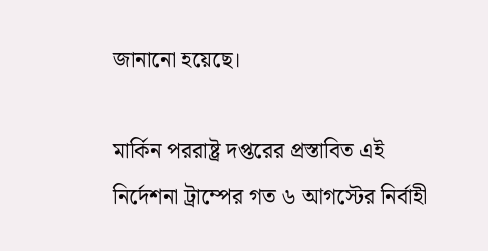জানানো হয়েছে।

মার্কিন পররাষ্ট্র দপ্তরের প্রস্তাবিত এই নির্দেশনা ট্রাম্পের গত ৬ আগস্টের নির্বাহী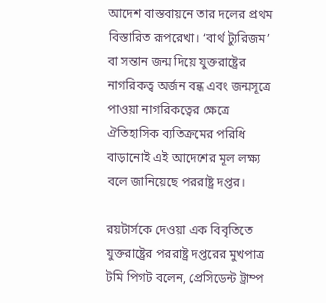আদেশ বাস্তবায়নে তার দলের প্রথম বিস্তারিত রূপরেখা। ‘বার্থ ট্যুরিজম’ বা সন্তান জন্ম দিয়ে যুক্তরাষ্ট্রের নাগরিকত্ব অর্জন বন্ধ এবং জন্মসূত্রে পাওয়া নাগরিকত্বের ক্ষেত্রে ঐতিহাসিক ব্যতিক্রমের পরিধি বাড়ানোই এই আদেশের মূল লক্ষ্য বলে জানিয়েছে পররাষ্ট্র দপ্তর।

রয়টার্সকে দেওয়া এক বিবৃতিতে যুক্তরাষ্ট্রের পররাষ্ট্র দপ্তরের মুখপাত্র টমি পিগট বলেন, প্রেসিডেন্ট ট্রাম্প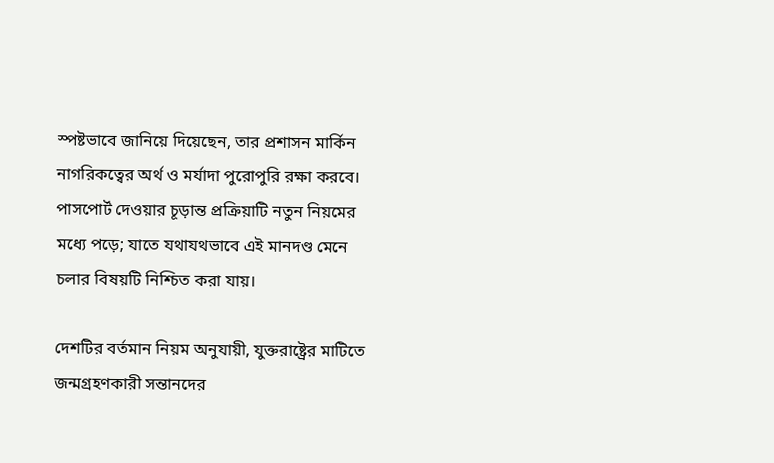স্পষ্টভাবে জানিয়ে দিয়েছেন, তার প্রশাসন মার্কিন নাগরিকত্বের অর্থ ও মর্যাদা পুরোপুরি রক্ষা করবে। পাসপোর্ট দেওয়ার চূড়ান্ত প্রক্রিয়াটি নতুন নিয়মের মধ্যে পড়ে; যাতে যথাযথভাবে এই মানদণ্ড মেনে চলার বিষয়টি নিশ্চিত করা যায়।

দেশটির বর্তমান নিয়ম অনুযায়ী, যুক্তরাষ্ট্রের মাটিতে জন্মগ্রহণকারী সন্তানদের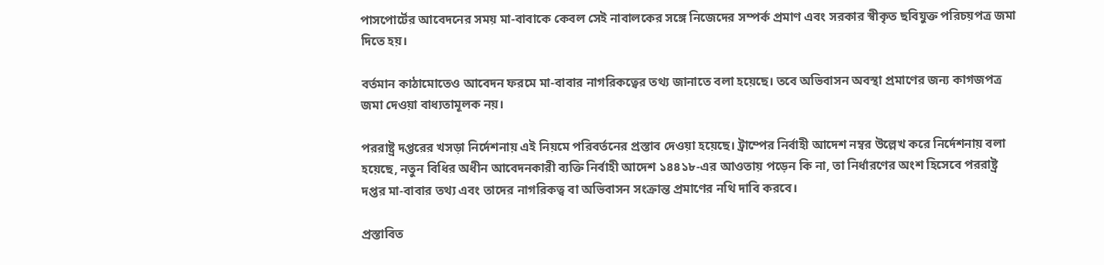পাসপোর্টের আবেদনের সময় মা-বাবাকে কেবল সেই নাবালকের সঙ্গে নিজেদের সম্পর্ক প্রমাণ এবং সরকার স্বীকৃত ছবিযুক্ত পরিচয়পত্র জমা দিতে হয়।

বর্তমান কাঠামোতেও আবেদন ফরমে মা-বাবার নাগরিকত্বের তথ্য জানাতে বলা হয়েছে। তবে অভিবাসন অবস্থা প্রমাণের জন্য কাগজপত্র জমা দেওয়া বাধ্যতামূলক নয়।

পররাষ্ট্র দপ্তরের খসড়া নির্দেশনায় এই নিয়মে পরিবর্তনের প্রস্তাব দেওয়া হয়েছে। ট্রাম্পের নির্বাহী আদেশ নম্বর উল্লেখ করে নির্দেশনায় বলা হয়েছে, নতুন বিধির অধীন আবেদনকারী ব্যক্তি নির্বাহী আদেশ ১৪৪১৮-এর আওতায় পড়েন কি না, তা নির্ধারণের অংশ হিসেবে পররাষ্ট্র দপ্তর মা-বাবার তথ্য এবং তাদের নাগরিকত্ব বা অভিবাসন সংক্রান্ত প্রমাণের নথি দাবি করবে।

প্রস্তাবিত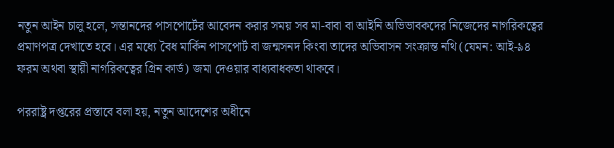নতুন আইন চালু হলে, সন্তানদের পাসপোর্টের আবেদন করার সময় সব মা-বাবা বা আইনি অভিভাবকদের নিজেদের নাগরিকত্বের প্রমাণপত্র দেখাতে হবে। এর মধ্যে বৈধ মার্কিন পাসপোর্ট বা জন্মসনদ কিংবা তাদের অভিবাসন সংক্রান্ত নথি (যেমন: আই-৯৪ ফরম অথবা স্থায়ী নাগরিকত্বের গ্রিন কার্ড) জমা দেওয়ার বাধ্যবাধকতা থাকবে।

পররাষ্ট্র দপ্তরের প্রস্তাবে বলা হয়, নতুন আদেশের অধীনে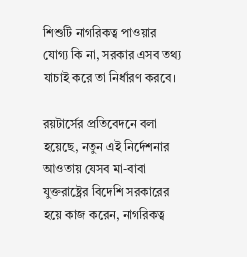শিশুটি নাগরিকত্ব পাওয়ার যোগ্য কি না, সরকার এসব তথ্য যাচাই করে তা নির্ধারণ করবে।

রয়টার্সের প্রতিবেদনে বলা হয়েছে, নতুন এই নির্দেশনার আওতায় যেসব মা-বাবা যুক্তরাষ্ট্রের বিদেশি সরকারের হয়ে কাজ করেন, নাগরিকত্ব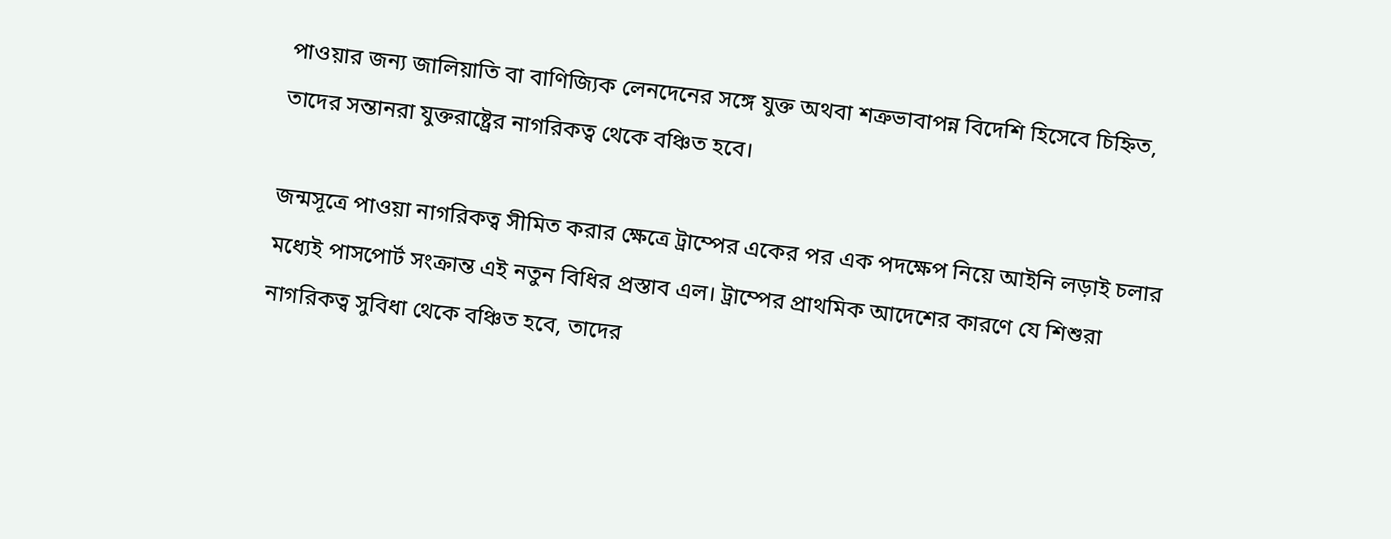পাওয়ার জন্য জালিয়াতি বা বাণিজ্যিক লেনদেনের সঙ্গে যুক্ত অথবা শত্রুভাবাপন্ন বিদেশি হিসেবে চিহ্নিত, তাদের সন্তানরা যুক্তরাষ্ট্রের নাগরিকত্ব থেকে বঞ্চিত হবে।

জন্মসূত্রে পাওয়া নাগরিকত্ব সীমিত করার ক্ষেত্রে ট্রাম্পের একের পর এক পদক্ষেপ নিয়ে আইনি লড়াই চলার মধ্যেই পাসপোর্ট সংক্রান্ত এই নতুন বিধির প্রস্তাব এল। ট্রাম্পের প্রাথমিক আদেশের কারণে যে শিশুরা নাগরিকত্ব সুবিধা থেকে বঞ্চিত হবে, তাদের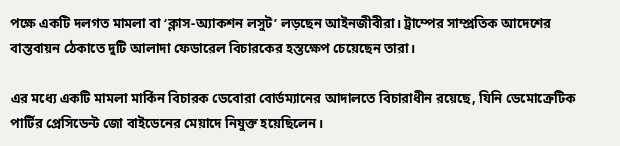পক্ষে একটি দলগত মামলা বা ‘ক্লাস-অ্যাকশন লসুট’ লড়ছেন আইনজীবীরা। ট্রাম্পের সাম্প্রতিক আদেশের বাস্তবায়ন ঠেকাতে দুটি আলাদা ফেডারেল বিচারকের হস্তক্ষেপ চেয়েছেন তারা।

এর মধ্যে একটি মামলা মার্কিন বিচারক ডেবোরা বোর্ডম্যানের আদালতে বিচারাধীন রয়েছে, যিনি ডেমোক্রেটিক পার্টির প্রেসিডেন্ট জো বাইডেনের মেয়াদে নিযুক্ত হয়েছিলেন।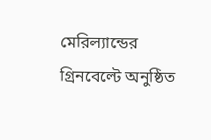মেরিল্যান্ডের গ্রিনবেল্টে অনুষ্ঠিত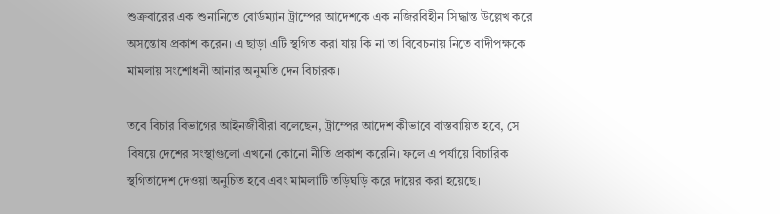শুক্রবারের এক শুনানিতে বোর্ডম্যান ট্রাম্পের আদেশকে এক নজিরবিহীন সিদ্ধান্ত উল্লেখ করে অসন্তোষ প্রকাশ করেন। এ ছাড়া এটি স্থগিত করা যায় কি না তা বিবেচনায় নিতে বাদীপক্ষকে মামলায় সংশোধনী আনার অনুমতি দেন বিচারক।

তবে বিচার বিভাগের আইনজীবীরা বলেছেন, ট্রাম্পের আদেশ কীভাবে বাস্তবায়িত হবে, সে বিষয়ে দেশের সংস্থাগুলো এখনো কোনো নীতি প্রকাশ করেনি। ফলে এ পর্যায়ে বিচারিক স্থগিতাদেশ দেওয়া অনুচিত হবে এবং মামলাটি তড়িঘড়ি করে দায়ের করা হয়েছে।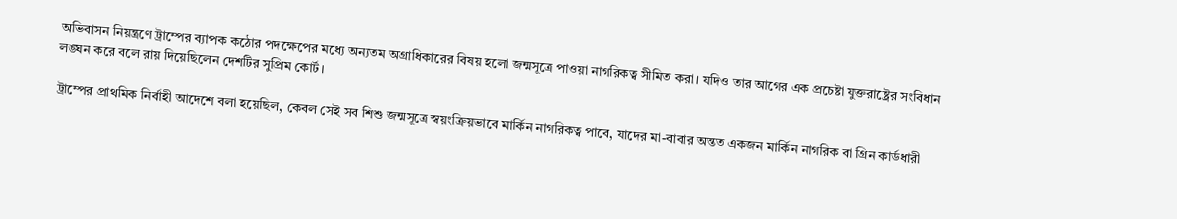অভিবাসন নিয়ন্ত্রণে ট্রাম্পের ব্যাপক কঠোর পদক্ষেপের মধ্যে অন্যতম অগ্রাধিকারের বিষয় হলো জন্মসূত্রে পাওয়া নাগরিকত্ব সীমিত করা। যদিও তার আগের এক প্রচেষ্টা যুক্তরাষ্ট্রের সংবিধান লঙ্ঘন করে বলে রায় দিয়েছিলেন দেশটির সুপ্রিম কোর্ট।

ট্রাম্পের প্রাথমিক নির্বাহী আদেশে বলা হয়েছিল, কেবল সেই সব শিশু জন্মসূত্রে স্বয়ংক্রিয়ভাবে মার্কিন নাগরিকত্ব পাবে, যাদের মা-বাবার অন্তত একজন মার্কিন নাগরিক বা গ্রিন কার্ডধারী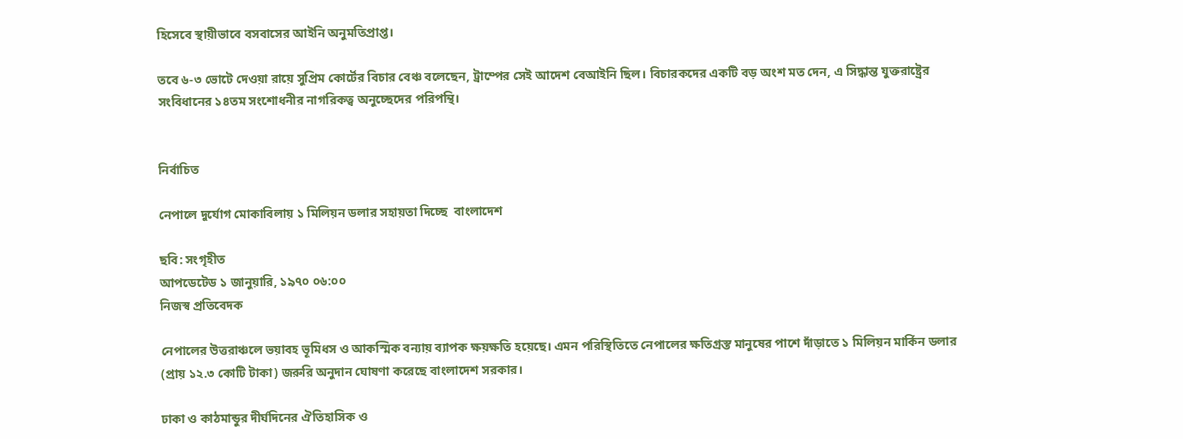হিসেবে স্থায়ীভাবে বসবাসের আইনি অনুমতিপ্রাপ্ত।

তবে ৬-৩ ভোটে দেওয়া রায়ে সুপ্রিম কোর্টের বিচার বেঞ্চ বলেছেন, ট্রাম্পের সেই আদেশ বেআইনি ছিল। বিচারকদের একটি বড় অংশ মত দেন, এ সিদ্ধান্ত যুক্তরাষ্ট্রের সংবিধানের ১৪তম সংশোধনীর নাগরিকত্ব অনুচ্ছেদের পরিপন্থি।


নির্বাচিত

নেপালে দুর্যোগ মোকাবিলায় ১ মিলিয়ন ডলার সহায়তা দিচ্ছে  বাংলাদেশ

ছবি: সংগৃহীত
আপডেটেড ১ জানুয়ারি, ১৯৭০ ০৬:০০
নিজস্ব প্রতিবেদক

নেপালের উত্তরাঞ্চলে ভয়াবহ ভূমিধস ও আকস্মিক বন্যায় ব্যাপক ক্ষয়ক্ষতি হয়েছে। এমন পরিস্থিতিতে নেপালের ক্ষতিগ্রস্ত মানুষের পাশে দাঁড়াতে ১ মিলিয়ন মার্কিন ডলার (প্রায় ১২.৩ কোটি টাকা) জরুরি অনুদান ঘোষণা করেছে বাংলাদেশ সরকার।

ঢাকা ও কাঠমান্ডুর দীর্ঘদিনের ঐতিহাসিক ও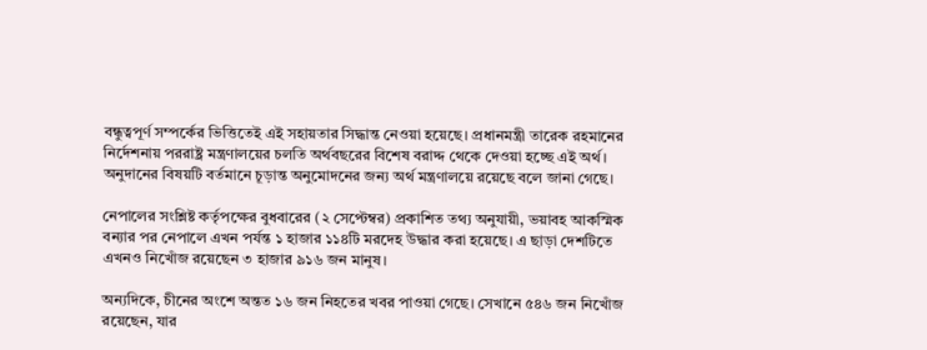বন্ধুত্বপূর্ণ সম্পর্কের ভিত্তিতেই এই সহায়তার সিদ্ধান্ত নেওয়া হয়েছে। প্রধানমন্ত্রী তারেক রহমানের নির্দেশনায় পররাষ্ট্র মন্ত্রণালয়ের চলতি অর্থবছরের বিশেষ বরাদ্দ থেকে দেওয়া হচ্ছে এই অর্থ। অনুদানের বিষয়টি বর্তমানে চূড়ান্ত অনুমোদনের জন্য অর্থ মন্ত্রণালয়ে রয়েছে বলে জানা গেছে।

নেপালের সংশ্লিষ্ট কর্তৃপক্ষের বুধবারের (২ সেপ্টেম্বর) প্রকাশিত তথ্য অনুযায়ী, ভয়াবহ আকস্মিক বন্যার পর নেপালে এখন পর্যন্ত ১ হাজার ১১৪টি মরদেহ উদ্ধার করা হয়েছে। এ ছাড়া দেশটিতে এখনও নিখোঁজ রয়েছেন ৩ হাজার ৯১৬ জন মানুষ।

অন্যদিকে, চীনের অংশে অন্তত ১৬ জন নিহতের খবর পাওয়া গেছে। সেখানে ৫৪৬ জন নিখোঁজ রয়েছেন, যার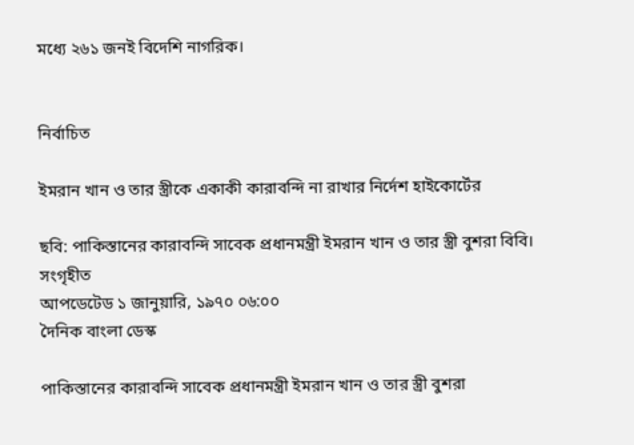মধ্যে ২৬১ জনই বিদেশি নাগরিক।


নির্বাচিত

ইমরান খান ও তার স্ত্রীকে একাকী কারাবন্দি না রাখার নির্দেশ হাইকোর্টের

ছবি: পাকিস্তানের কারাবন্দি সাবেক প্রধানমন্ত্রী ইমরান খান ও তার স্ত্রী বুশরা বিবি। সংগৃহীত
আপডেটেড ১ জানুয়ারি, ১৯৭০ ০৬:০০
দৈনিক বাংলা ডেস্ক

পাকিস্তানের কারাবন্দি সাবেক প্রধানমন্ত্রী ইমরান খান ও তার স্ত্রী বুশরা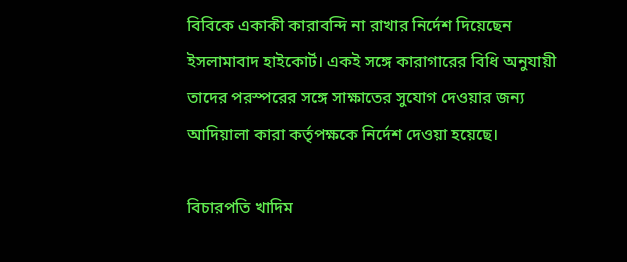বিবিকে একাকী কারাবন্দি না রাখার নির্দেশ দিয়েছেন ইসলামাবাদ হাইকোর্ট। একই সঙ্গে কারাগারের বিধি অনুযায়ী তাদের পরস্পরের সঙ্গে সাক্ষাতের সুযোগ দেওয়ার জন্য আদিয়ালা কারা কর্তৃপক্ষকে নির্দেশ দেওয়া হয়েছে।

বিচারপতি খাদিম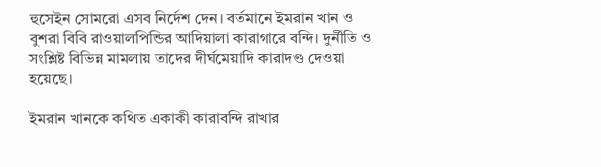হুসেইন সোমরো এসব নির্দেশ দেন। বর্তমানে ইমরান খান ও বুশরা বিবি রাওয়ালপিন্ডির আদিয়ালা কারাগারে বন্দি। দুর্নীতি ও সংশ্লিষ্ট বিভিন্ন মামলায় তাদের দীর্ঘমেয়াদি কারাদণ্ড দেওয়া হয়েছে।

ইমরান খানকে কথিত একাকী কারাবন্দি রাখার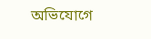অভিযোগে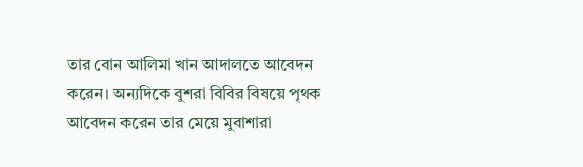তার বোন আলিমা খান আদালতে আবেদন করেন। অন্যদিকে বুশরা বিবির বিষয়ে পৃথক আবেদন করেন তার মেয়ে মুবাশারা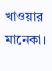খাওয়ার মানেকা।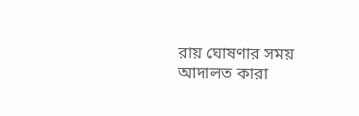রায় ঘোষণার সময় আদালত কারা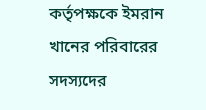কর্তৃপক্ষকে ইমরান খানের পরিবারের সদস্যদের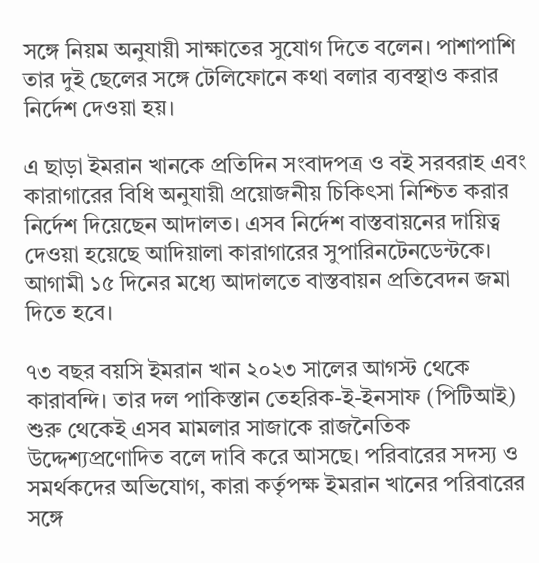সঙ্গে নিয়ম অনুযায়ী সাক্ষাতের সুযোগ দিতে বলেন। পাশাপাশি তার দুই ছেলের সঙ্গে টেলিফোনে কথা বলার ব্যবস্থাও করার নির্দেশ দেওয়া হয়।

এ ছাড়া ইমরান খানকে প্রতিদিন সংবাদপত্র ও বই সরবরাহ এবং কারাগারের বিধি অনুযায়ী প্রয়োজনীয় চিকিৎসা নিশ্চিত করার নির্দেশ দিয়েছেন আদালত। এসব নির্দেশ বাস্তবায়নের দায়িত্ব দেওয়া হয়েছে আদিয়ালা কারাগারের সুপারিনটেনডেন্টকে। আগামী ১৫ দিনের মধ্যে আদালতে বাস্তবায়ন প্রতিবেদন জমা দিতে হবে।

৭৩ বছর বয়সি ইমরান খান ২০২৩ সালের আগস্ট থেকে কারাবন্দি। তার দল পাকিস্তান তেহরিক-ই-ইনসাফ (পিটিআই) শুরু থেকেই এসব মামলার সাজাকে রাজনৈতিক উদ্দেশ্যপ্রণোদিত বলে দাবি করে আসছে। পরিবারের সদস্য ও সমর্থকদের অভিযোগ, কারা কর্তৃপক্ষ ইমরান খানের পরিবারের সঙ্গে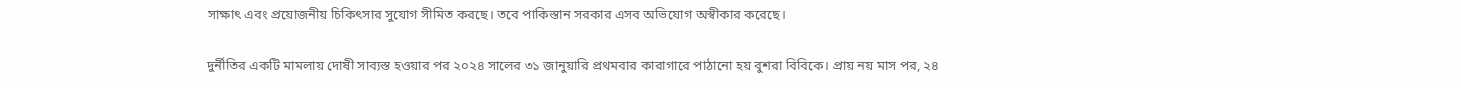সাক্ষাৎ এবং প্রয়োজনীয় চিকিৎসার সুযোগ সীমিত করছে। তবে পাকিস্তান সরকার এসব অভিযোগ অস্বীকার করেছে।

দুর্নীতির একটি মামলায় দোষী সাব্যস্ত হওয়ার পর ২০২৪ সালের ৩১ জানুয়ারি প্রথমবার কারাগারে পাঠানো হয় বুশরা বিবিকে। প্রায় নয় মাস পর, ২৪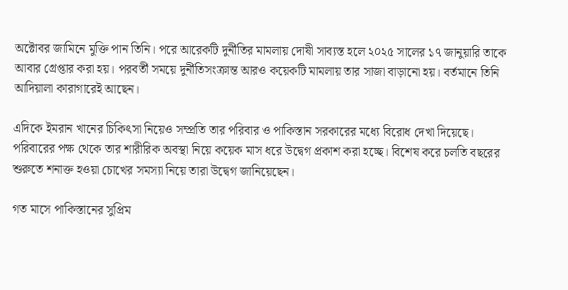অক্টোবর জামিনে মুক্তি পান তিনি। পরে আরেকটি দুর্নীতির মামলায় দোষী সাব্যস্ত হলে ২০২৫ সালের ১৭ জানুয়ারি তাকে আবার গ্রেপ্তার করা হয়। পরবর্তী সময়ে দুর্নীতিসংক্রান্ত আরও কয়েকটি মামলায় তার সাজা বাড়ানো হয়। বর্তমানে তিনি আদিয়ালা কারাগারেই আছেন।

এদিকে ইমরান খানের চিকিৎসা নিয়েও সম্প্রতি তার পরিবার ও পাকিস্তান সরকারের মধ্যে বিরোধ দেখা দিয়েছে। পরিবারের পক্ষ থেকে তার শারীরিক অবস্থা নিয়ে কয়েক মাস ধরে উদ্বেগ প্রকাশ করা হচ্ছে। বিশেষ করে চলতি বছরের শুরুতে শনাক্ত হওয়া চোখের সমস্যা নিয়ে তারা উদ্বেগ জানিয়েছেন।

গত মাসে পাকিস্তানের সুপ্রিম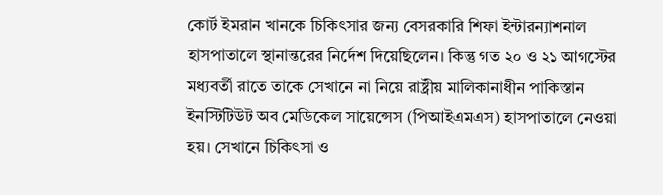কোর্ট ইমরান খানকে চিকিৎসার জন্য বেসরকারি শিফা ইন্টারন্যাশনাল হাসপাতালে স্থানান্তরের নির্দেশ দিয়েছিলেন। কিন্তু গত ২০ ও ২১ আগস্টের মধ্যবর্তী রাতে তাকে সেখানে না নিয়ে রাষ্ট্রীয় মালিকানাধীন পাকিস্তান ইনস্টিটিউট অব মেডিকেল সায়েন্সেস (পিআইএমএস) হাসপাতালে নেওয়া হয়। সেখানে চিকিৎসা ও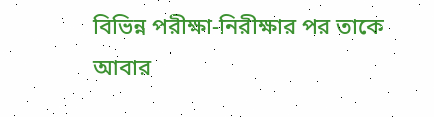বিভিন্ন পরীক্ষা-নিরীক্ষার পর তাকে আবার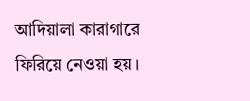আদিয়ালা কারাগারে ফিরিয়ে নেওয়া হয়।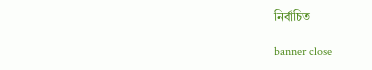নির্বাচিত

banner close